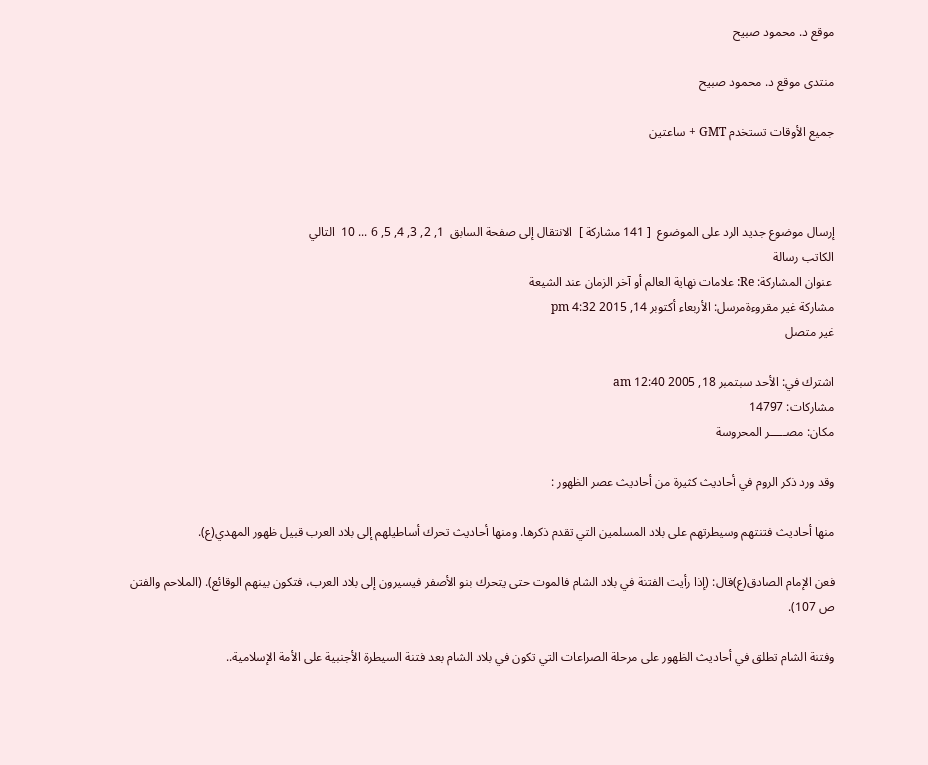موقع د. محمود صبيح

منتدى موقع د. محمود صبيح

جميع الأوقات تستخدم GMT + ساعتين



إرسال موضوع جديد الرد على الموضوع  [ 141 مشاركة ]  الانتقال إلى صفحة السابق  1, 2, 3, 4, 5, 6 ... 10  التالي
الكاتب رسالة
 عنوان المشاركة: Re: علامات نهاية العالم أو آخر الزمان عند الشيعة
مشاركة غير مقروءةمرسل: الأربعاء أكتوبر 14, 2015 4:32 pm
غير متصل

اشترك في: الأحد سبتمبر 18, 2005 12:40 am
مشاركات: 14797
مكان: مصـــــر المحروسة

وقد ورد ذكر الروم في أحاديث كثيرة من أحاديث عصر الظهور :

منها أحاديث فتنتهم وسيطرتهم على بلاد المسلمين التي تقدم ذكرها. ومنها أحاديث تحرك أساطيلهم إلى بلاد العرب قبيل ظهور المهدي(ع).

فعن الإمام الصادق(ع)قال: (إذا رأيت الفتنة في بلاد الشام فالموت حتى يتحرك بنو الأصفر فيسيرون إلى بلاد العرب، فتكون بينهم الوقائع). (الملاحم والفتن ص 107).

وفتنة الشام تطلق في أحاديث الظهور على مرحلة الصراعات التي تكون في بلاد الشام بعد فتنة السيطرة الأجنبية على الأمة الإسلامية..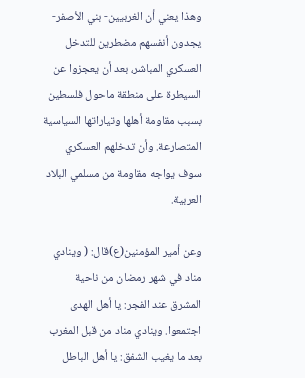وهذا يعني أن الغربيين- بني الأصفر- يجدون أنفسهم مضطرين للتدخل العسكري المباشر، بعد أن يعجزوا عن السيطرة على منطقة ماحول فلسطين بسبب مقاومة أهلها وتياراتها السياسية المتصارعة. وأن تدخلهم العسكري سوف يواجه مقاومة من مسلمي البلاد العربية.

وعن أمير المؤمنين(ع)قال: ( وينادي مناد في شهر رمضان من ناحية المشرق عند الفجر: يا أهل الهدى اجتمعوا. وينادي مناد من قبل المغرب بعد ما يغيب الشفق: يا أهل الباطل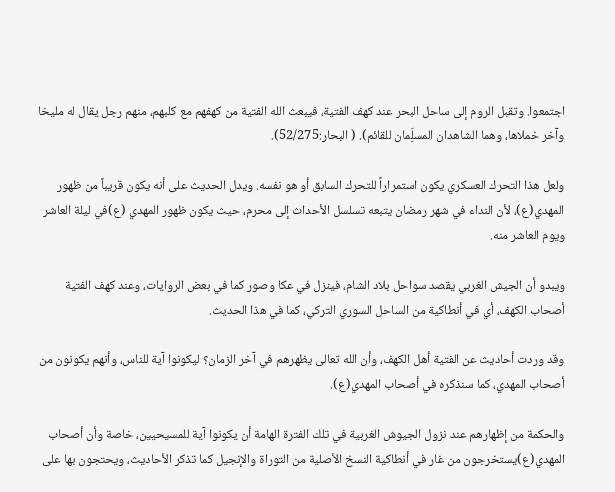اجتمعوا. وتقبل الروم إلى ساحل البحر عند كهف الفتية، فيبعث الله الفتية من كهفهم مع كلبهم، منهم رجل يقال له مليخا وآخر خملاها، وهما الشاهدان المسلَِمان للقائم). ( البحار:52/275).

ولعل هذا التحرك العسكري يكون استمراراً للتحرك السابق أو هو نفسه. ويدل الحديث على أنه يكون قريباً من ظهور المهدي(ع)، لأن النداء في شهر رمضان يتبعه تسلسل الأحداث إلى محرم، حيث يكون ظهور المهدي (ع)في ليلة العاشر ويوم العاشر منه.

ويبدو أن الجيش الغربي يقصد سواحل بلاد الشام، فينزل في عكا وصور كما في بعض الروايات، وعند كهف الفتية أصحاب الكهف، أي في أنطاكية من الساحل السوري التركي، كما في هذا الحديث.

وقد وردت أحاديث عن الفتية أهل الكهف، وأن الله تعالى يظهرهم في آخر الزمان؟ ليكونوا آية للناس، وأنهم يكونون من أصحاب المهدي، كما سنذكره في أصحاب المهدي(ع).

والحكمة من إظهارهم عند نزول الجيوش الغربية في تلك الفترة الهامة أن يكونوا آية للمسيحيين، خاصة وأن أصحاب المهدي(ع)يستخرجون من غار في أنطاكية النسخ الأصلية من التوراة والإنجيل كما تذكر الأحاديث، ويحتجون بها على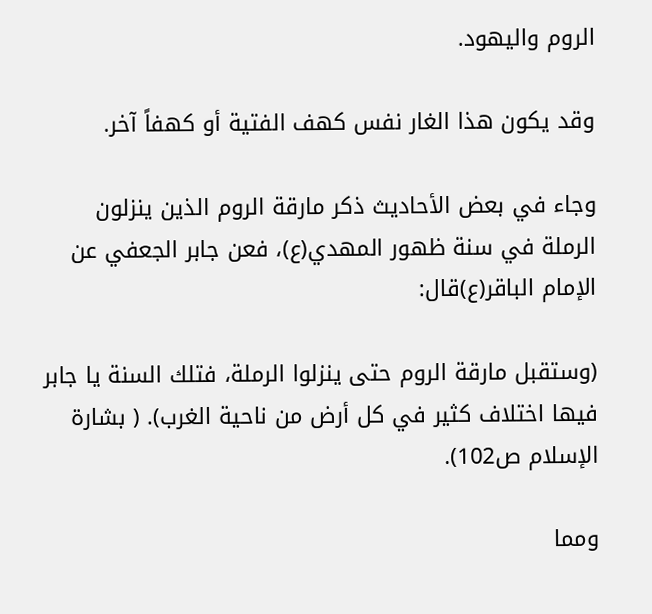الروم واليهود.

وقد يكون هذا الغار نفس كهف الفتية أو كهفاً آخر.

وجاء في بعض الأحاديث ذكر مارقة الروم الذين ينزلون الرملة في سنة ظهور المهدي(ع)، فعن جابر الجعفي عن الإمام الباقر(ع)قال:

(وستقبل مارقة الروم حتى ينزلوا الرملة، فتلك السنة يا جابر فيها اختلاف كثير في كل أرض من ناحية الغرب). ( بشارة الإسلام ص102).

ومما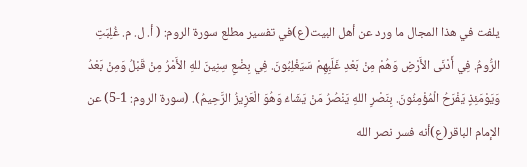يلفت في هذا المجال ما ورد عن أهل البيت(ع)في تفسير مطلع سورة الروم: ( أ. ل. م. غُلِبَتِ الرُّومُ. فِي أَدْنَى الأَرْضِ وَهُمْ مِنْ بَعْدِ غَلَبِهِمْ سَيَغْلِبُونَ. فِي بِضْعِ سِنِينَ للهِ الأَمْرُ مِنْ قَبْلُ وَمِنْ بَعْدُ وَيَوْمَئِذٍ يَفْرَحُ الْمُؤْمِنُونَ. بِنَصْرِ اللهِ يَنْصُرُ مَنْ يَشَاءُ وَهُوَ الْعَزِيزُ الرَّحِيمُ). (سورة الروم: 1-5) عن الإمام الباقر(ع)أنه فسر نصر الله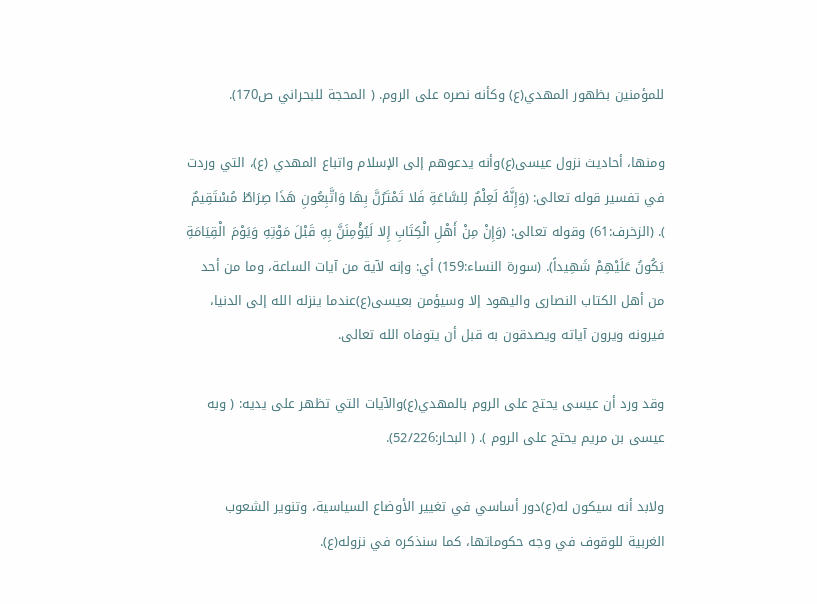للمؤمنين بظهور المهدي(ع) وكأنه نصره على الروم. ( المحجة للبحراني ص170).

ومنها، أحاديث نزول عيسى(ع)وأنه يدعوهم إلى الإسلام واتباع المهدي (ع)، التي وردت في تفسير قوله تعالى: (وَإِنَّهُ لَعِلْمٌ لِلسَّاعَةِ فَلا تَمْتَرُنَّ بِهَا وَاتَّبِعُونِ هَذَا صِرَاطٌ مُسْتَقِيمٌ ). (الزخرف:61) وقوله تعالى: (وَإِنْ مِنْ أَهْلِ الْكِتَابِ إِلا لَيُؤْمِنَنَّ بِهِ قَبْلَ مَوْتِهِ وَيَوْمَ الْقِيَامَةِ يَكُونُ عَلَيْهِمْ شَهِيداً). (سورة النساء:159) أي: وإنه لآية من آيات الساعة، وما من أحد من أهل الكتاب النصارى واليهود إلا وسيؤمن بعيسى(ع)عندما ينزله الله إلى الدنيا، فيرونه ويرون آياته ويصدقون به قبل أن يتوفاه الله تعالى.

وقد ورد أن عيسى يحتج على الروم بالمهدي(ع)والآيات التي تظهر على يديه: ( وبه عيسى بن مريم يحتج على الروم ). ( البحار:52/226).

ولابد أنه سيكون له(ع)دور أساسي في تغيير الأوضاع السياسية، وتنوير الشعوب الغربية للوقوف في وجه حكوماتها، كما سنذكره في نزوله(ع).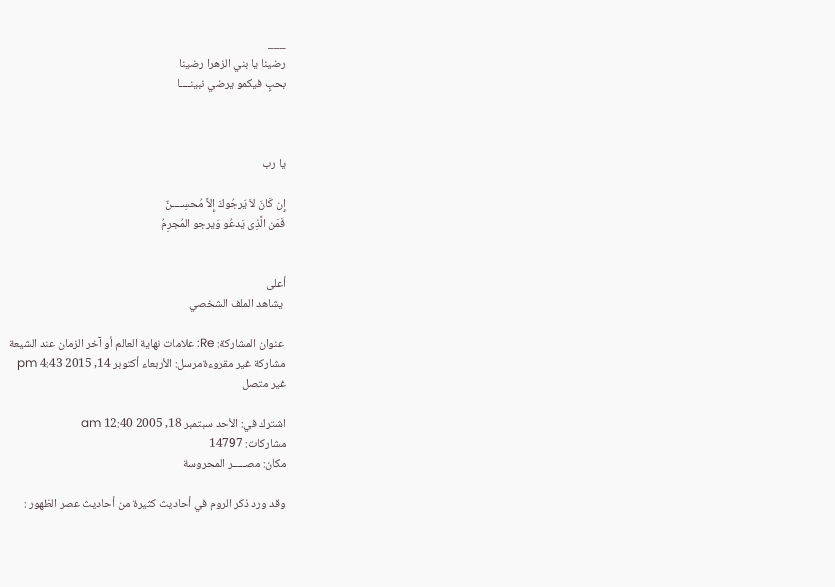___
رضينا يا بني الزهرا رضينا
بحبٍ فيكمو يرضي نبينــــا



يا رب

إِن كَانَ لاَ يَرجُوكَ إِلاَّ مُحسِــــنٌ
فَمَن الَّذِى يَدعُو وَيرجو المُجرِمُ


أعلى
 يشاهد الملف الشخصي

 عنوان المشاركة: Re: علامات نهاية العالم أو آخر الزمان عند الشيعة
مشاركة غير مقروءةمرسل: الأربعاء أكتوبر 14, 2015 4:43 pm
غير متصل

اشترك في: الأحد سبتمبر 18, 2005 12:40 am
مشاركات: 14797
مكان: مصـــــر المحروسة

وقد ورد ذكر الروم في أحاديث كثيرة من أحاديث عصر الظهور :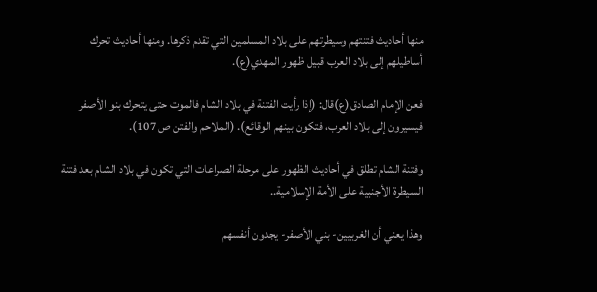منها أحاديث فتنتهم وسيطرتهم على بلاد المسلمين التي تقدم ذكرها. ومنها أحاديث تحرك أساطيلهم إلى بلاد العرب قبيل ظهور المهدي(ع).

فعن الإمام الصادق(ع)قال: (إذا رأيت الفتنة في بلاد الشام فالموت حتى يتحرك بنو الأصفر فيسيرون إلى بلاد العرب، فتكون بينهم الوقائع). (الملاحم والفتن ص 107).

وفتنة الشام تطلق في أحاديث الظهور على مرحلة الصراعات التي تكون في بلاد الشام بعد فتنة السيطرة الأجنبية على الأمة الإسلامية..

وهذا يعني أن الغربيين- بني الأصفر- يجدون أنفسهم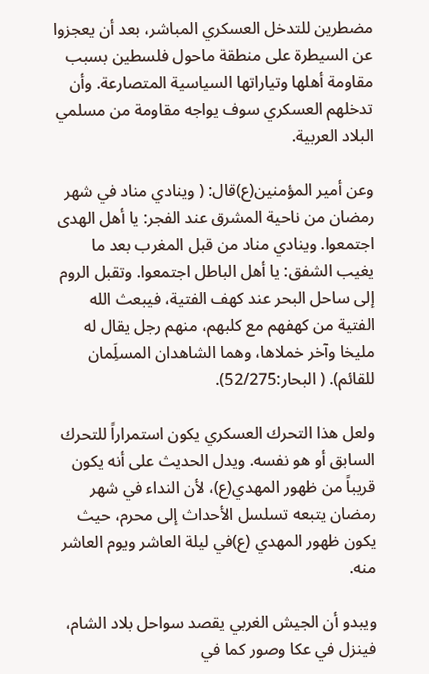مضطرين للتدخل العسكري المباشر، بعد أن يعجزوا عن السيطرة على منطقة ماحول فلسطين بسبب مقاومة أهلها وتياراتها السياسية المتصارعة. وأن تدخلهم العسكري سوف يواجه مقاومة من مسلمي البلاد العربية.

وعن أمير المؤمنين(ع)قال: ( وينادي مناد في شهر رمضان من ناحية المشرق عند الفجر: يا أهل الهدى اجتمعوا. وينادي مناد من قبل المغرب بعد ما يغيب الشفق: يا أهل الباطل اجتمعوا. وتقبل الروم إلى ساحل البحر عند كهف الفتية، فيبعث الله الفتية من كهفهم مع كلبهم، منهم رجل يقال له مليخا وآخر خملاها، وهما الشاهدان المسلَِمان للقائم). ( البحار:52/275).

ولعل هذا التحرك العسكري يكون استمراراً للتحرك السابق أو هو نفسه. ويدل الحديث على أنه يكون قريباً من ظهور المهدي(ع)، لأن النداء في شهر رمضان يتبعه تسلسل الأحداث إلى محرم، حيث يكون ظهور المهدي (ع)في ليلة العاشر ويوم العاشر منه.

ويبدو أن الجيش الغربي يقصد سواحل بلاد الشام، فينزل في عكا وصور كما في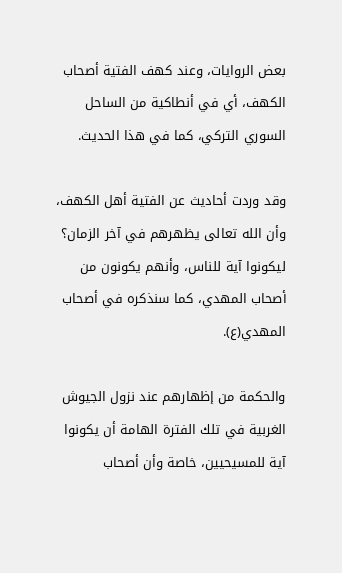بعض الروايات، وعند كهف الفتية أصحاب الكهف، أي في أنطاكية من الساحل السوري التركي، كما في هذا الحديث.

وقد وردت أحاديث عن الفتية أهل الكهف، وأن الله تعالى يظهرهم في آخر الزمان؟ ليكونوا آية للناس، وأنهم يكونون من أصحاب المهدي، كما سنذكره في أصحاب المهدي(ع).

والحكمة من إظهارهم عند نزول الجيوش الغربية في تلك الفترة الهامة أن يكونوا آية للمسيحيين، خاصة وأن أصحاب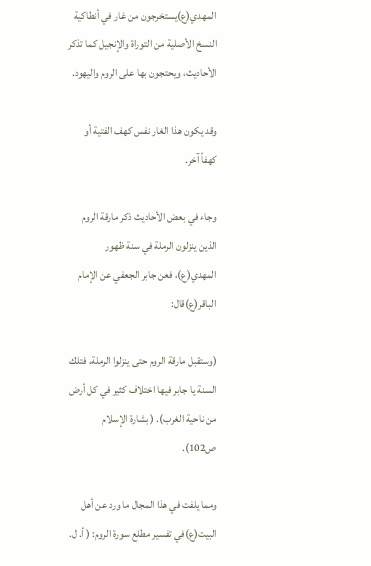المهدي(ع)يستخرجون من غار في أنطاكية النسخ الأصلية من التوراة والإنجيل كما تذكر الأحاديث، ويحتجون بها على الروم واليهود.

وقد يكون هذا الغار نفس كهف الفتية أو كهفاً آخر.

وجاء في بعض الأحاديث ذكر مارقة الروم الذين ينزلون الرملة في سنة ظهور المهدي(ع)، فعن جابر الجعفي عن الإمام الباقر(ع)قال:

(وستقبل مارقة الروم حتى ينزلوا الرملة، فتلك السنة يا جابر فيها اختلاف كثير في كل أرض من ناحية الغرب). ( بشارة الإسلام ص102).

ومما يلفت في هذا المجال ما ورد عن أهل البيت(ع)في تفسير مطلع سورة الروم: ( أ. ل.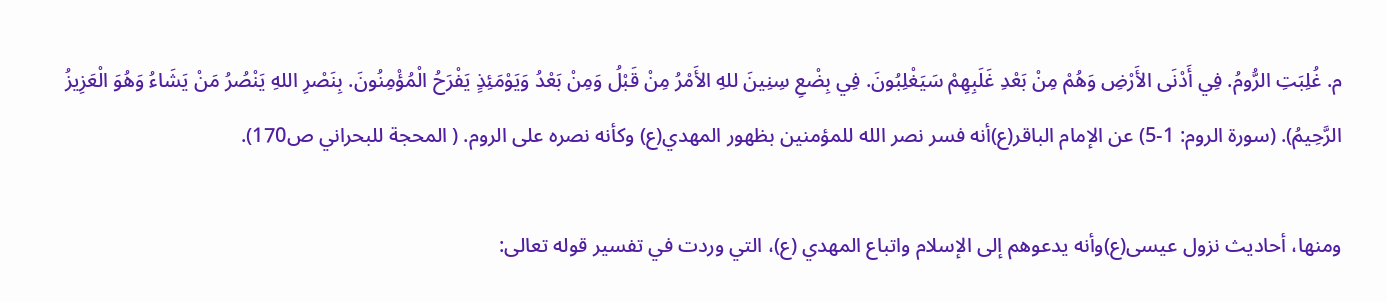م. غُلِبَتِ الرُّومُ. فِي أَدْنَى الأَرْضِ وَهُمْ مِنْ بَعْدِ غَلَبِهِمْ سَيَغْلِبُونَ. فِي بِضْعِ سِنِينَ للهِ الأَمْرُ مِنْ قَبْلُ وَمِنْ بَعْدُ وَيَوْمَئِذٍ يَفْرَحُ الْمُؤْمِنُونَ. بِنَصْرِ اللهِ يَنْصُرُ مَنْ يَشَاءُ وَهُوَ الْعَزِيزُ الرَّحِيمُ). (سورة الروم: 1-5) عن الإمام الباقر(ع)أنه فسر نصر الله للمؤمنين بظهور المهدي(ع) وكأنه نصره على الروم. ( المحجة للبحراني ص170).

ومنها، أحاديث نزول عيسى(ع)وأنه يدعوهم إلى الإسلام واتباع المهدي (ع)، التي وردت في تفسير قوله تعالى: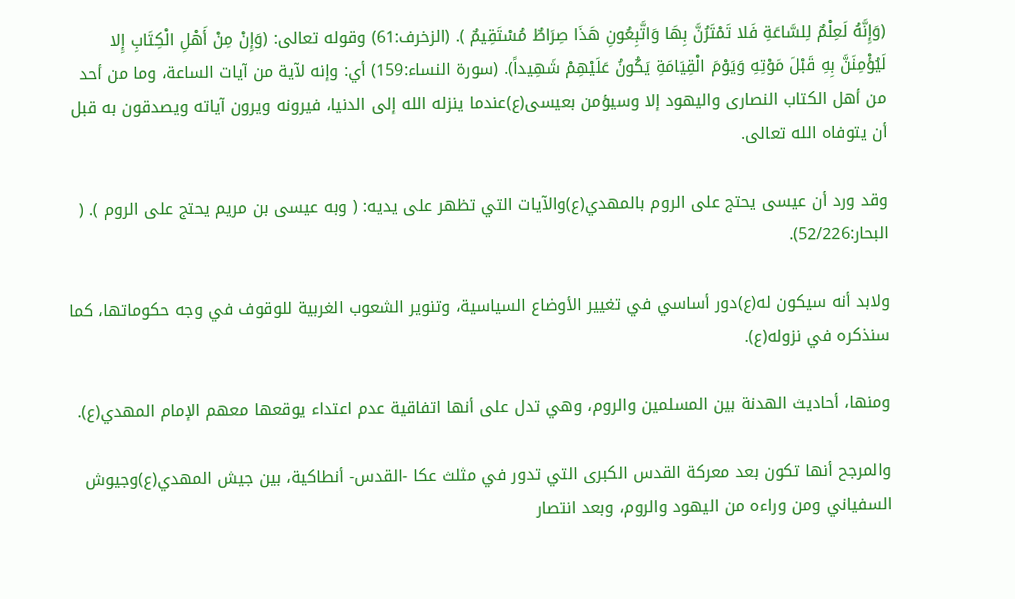(وَإِنَّهُ لَعِلْمٌ لِلسَّاعَةِ فَلا تَمْتَرُنَّ بِهَا وَاتَّبِعُونِ هَذَا صِرَاطٌ مُسْتَقِيمٌ ). (الزخرف:61) وقوله تعالى: (وَإِنْ مِنْ أَهْلِ الْكِتَابِ إِلا لَيُؤْمِنَنَّ بِهِ قَبْلَ مَوْتِهِ وَيَوْمَ الْقِيَامَةِ يَكُونُ عَلَيْهِمْ شَهِيداً). (سورة النساء:159) أي: وإنه لآية من آيات الساعة، وما من أحد من أهل الكتاب النصارى واليهود إلا وسيؤمن بعيسى(ع)عندما ينزله الله إلى الدنيا، فيرونه ويرون آياته ويصدقون به قبل أن يتوفاه الله تعالى.

وقد ورد أن عيسى يحتج على الروم بالمهدي(ع)والآيات التي تظهر على يديه: ( وبه عيسى بن مريم يحتج على الروم ). ( البحار:52/226).

ولابد أنه سيكون له(ع)دور أساسي في تغيير الأوضاع السياسية، وتنوير الشعوب الغربية للوقوف في وجه حكوماتها، كما سنذكره في نزوله(ع).

ومنها، أحاديث الهدنة بين المسلمين والروم، وهي تدل على أنها اتفاقية عدم اعتداء يوقعها معهم الإمام المهدي(ع).

والمرجح أنها تكون بعد معركة القدس الكبرى التي تدور في مثلث عكا -القدس- أنطاكية، بين جيش المهدي(ع)وجيوش السفياني ومن وراءه من اليهود والروم، وبعد انتصار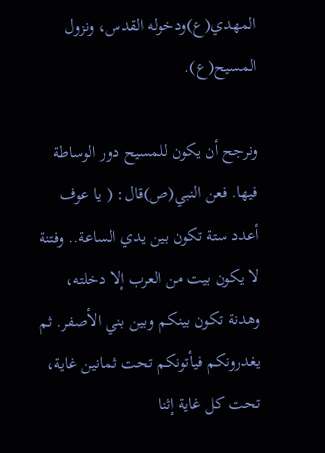المهدي(ع)ودخوله القدس، ونزول المسيح(ع).

ونرجح أن يكون للمسيح دور الوساطة فيها. فعن النبي(ص)قال: ( يا عوف أعدد ستة تكون بين يدي الساعة.. وفتنة لا يكون بيت من العرب إلا دخلته، وهدنة تكون بينكم وبين بني الأصفر. ثم يغدرونكم فيأتونكم تحت ثمانين غاية، تحت كل غاية إثنا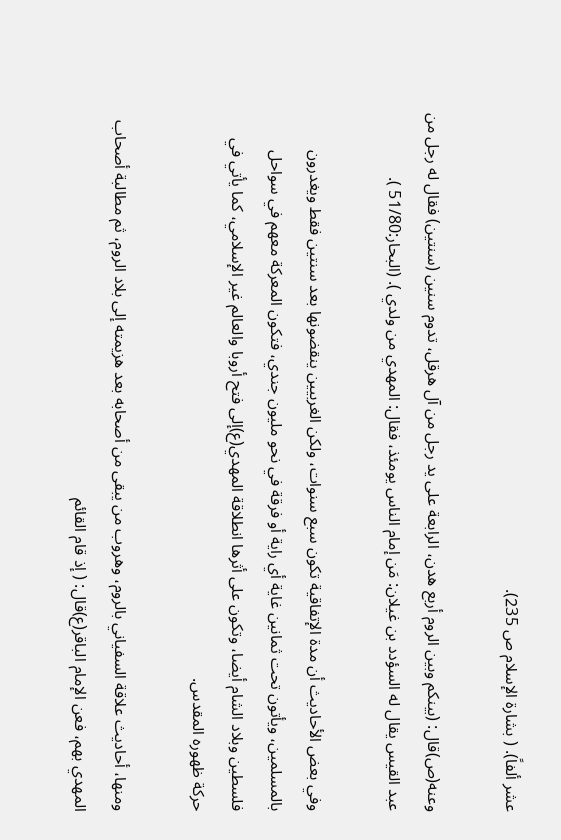عشر ألفاً). ( بشارة الإسلام ص 235).

وعنه(ص)قال: (بينكم وبين الروم أربع هدن، الرابعة على يد رجل من آل هرقل، تدوم سنين (سنتين) فقال له رجل من عبد القيس يقال له السؤدد بن غيلان: مَن إمام الناس يومئذ، فقال: المهدي من ولدي ). (البحار:51/80 ).

وفي بعض الأحاديث أن مدة الإتفاقية تكون سبع سنوات، ولكن الغربيين ينقضونها بعد سنتين فقط ويغدرون بالمسلمين، ويأتون تحت ثمانين غاية أي راية أو فرقة في نحو مليون جندي، فتكون المعركة معهم في سواحل فلسطين وبلاد الشام أيضا، وتكون على أثرها انطلاقة المهدي(ع)إلى فتح أروبا والعالم غير الإسلامي، كما يأتي في حركة ظهوره المقدس.

ومنها، أحاديث علاقة السفياني بالروم، وهروب من يبقى من أصحابه بعد هزيمته إلى بلاد الروم، ثم مطالبة أصحاب المهدي بهم، فعن الإمام الباقر(ع)قال: ( إذ قام القائم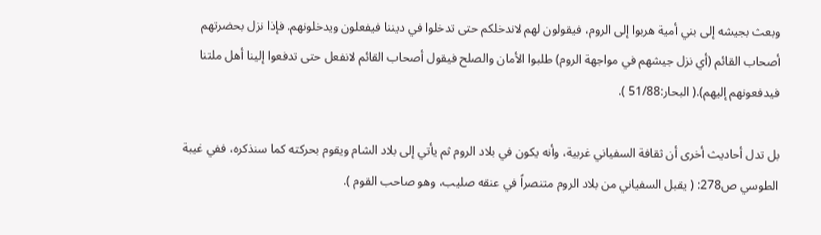وبعث بجيشه إلى بني أمية هربوا إلى الروم، فيقولون لهم لاندخلكم حتى تدخلوا في ديننا فيفعلون ويدخلونهم. فإذا نزل بحضرتهم أصحاب القائم (أي نزل جيشهم في مواجهة الروم) طلبوا الأمان والصلح فيقول أصحاب القائم لانفعل حتى تدفعوا إلينا أهل ملتنا فيدفعونهم إليهم).( البحار:51/88 ).

بل تدل أحاديث أخرى أن ثقافة السفياني غربية، وأنه يكون في بلاد الروم ثم يأتي إلى بلاد الشام ويقوم بحركته كما سنذكره، ففي غيبة الطوسي ص278: ( يقبل السفياني من بلاد الروم متنصراً في عنقه صليب، وهو صاحب القوم ).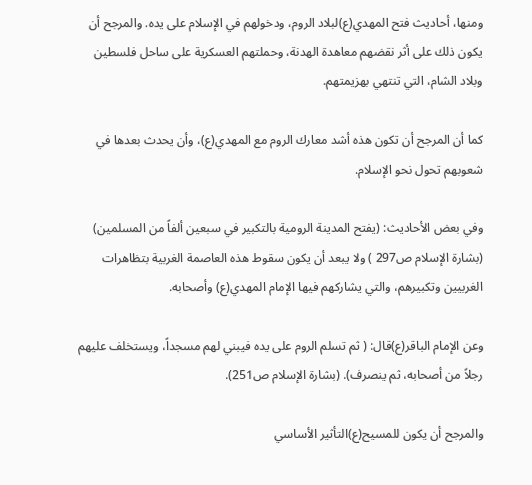ومنها، أحاديث فتح المهدي(ع)لبلاد الروم، ودخولهم في الإسلام على يده. والمرجح أن يكون ذلك على أثر نقضهم معاهدة الهدنة، وحملتهم العسكرية على ساحل فلسطين وبلاد الشام، التي تنتهي بهزيمتهم.

كما أن المرجح أن تكون هذه أشد معارك الروم مع المهدي(ع)، وأن يحدث بعدها في شعوبهم تحول نحو الإسلام.

وفي بعض الأحاديث: (يفتح المدينة الرومية بالتكبير في سبعين ألفاً من المسلمين) (بشارة الإسلام ص297 ) ولا يبعد أن يكون سقوط هذه العاصمة الغربية بتظاهرات الغربيين وتكبيرهم، والتي يشاركهم فيها الإمام المهدي(ع) وأصحابه.

وعن الإمام الباقر(ع)قال: ( ثم تسلم الروم على يده فيبني لهم مسجداً، ويستخلف عليهم رجلاً من أصحابه، ثم ينصرف). (بشارة الإسلام ص251).

والمرجح أن يكون للمسيح(ع)التأثير الأساسي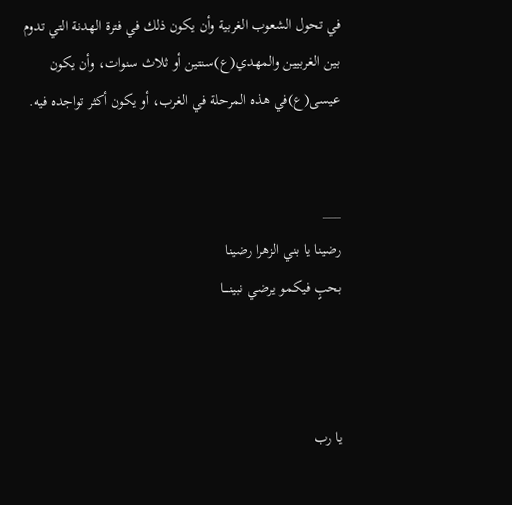في تحول الشعوب الغربية وأن يكون ذلك في فترة الهدنة التي تدوم بين الغربيين والمهدي(ع)سنتين أو ثلاث سنوات، وأن يكون عيسى(ع)في هذه المرحلة في الغرب، أو يكون أكثر تواجده فيه.


___
رضينا يا بني الزهرا رضينا
بحبٍ فيكمو يرضي نبينــــا



يا رب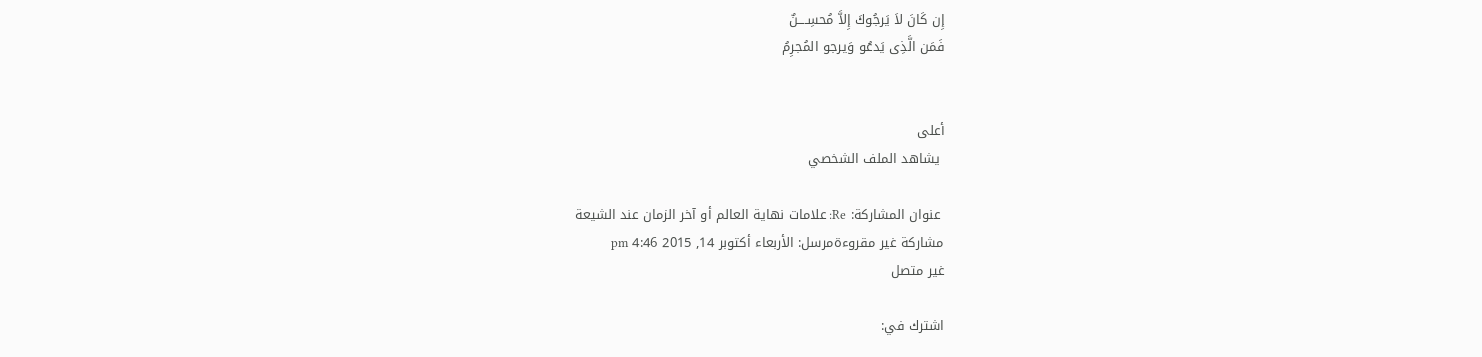إِن كَانَ لاَ يَرجُوكَ إِلاَّ مُحسِــــنٌ
فَمَن الَّذِى يَدعُو وَيرجو المُجرِمُ


أعلى
 يشاهد الملف الشخصي

 عنوان المشاركة: Re: علامات نهاية العالم أو آخر الزمان عند الشيعة
مشاركة غير مقروءةمرسل: الأربعاء أكتوبر 14, 2015 4:46 pm
غير متصل

اشترك في: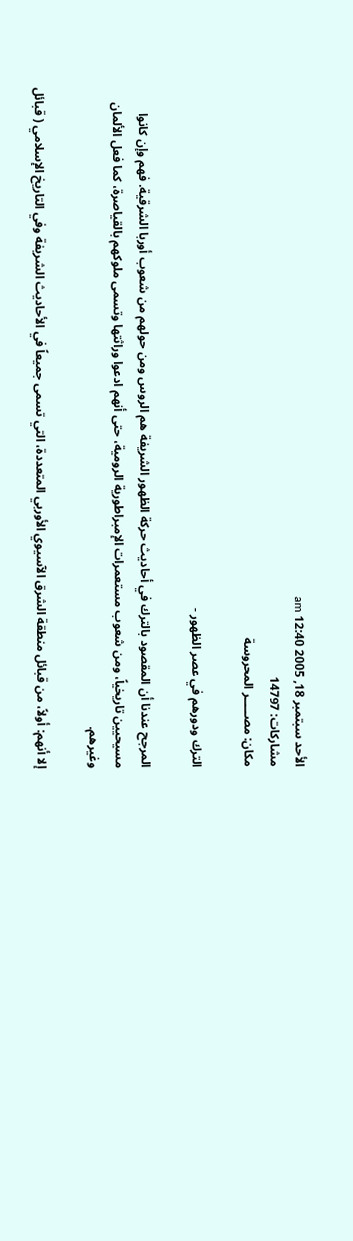الأحد سبتمبر 18, 2005 12:40 am
مشاركات: 14797
مكان: مصـــــر المحروسة

الترك ودورهم في عصر الظهور -

المرجح عندنا أن المقصود بالترك في أحاديث حركة الظهور الشريفة هم الروس ومن حولهم من شعوب أوربا الشرقية. فهم وإن كانوا مسيحيين تاريخياً، ومن شعوب مستعمرات الإمبراطورية الرومية، حتى أنهم ادعوا وراثتها وتسمى ملوكهم بالقياصرة، كما فعل الألمان وغيرهم.

إلا أنهم: أولاً، من قبائل منطقة الشرق الآسيوي الأوربي المتعددة، التي تسمى جميعاً في الأحاديث الشريفة وفي التاريخ الإسلامي ( قبائل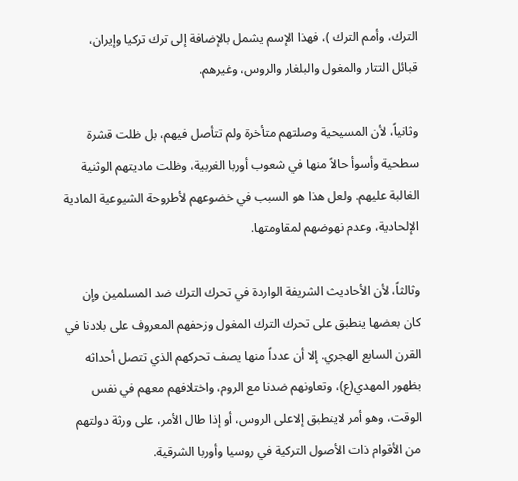الترك، وأمم الترك )، فهذا الإسم يشمل بالإضافة إلى ترك تركيا وإيران، قبائل التتار والمغول والبلغار والروس، وغيرهم.

وثانياً، لأن المسيحية وصلتهم متأخرة ولم تتأصل فيهم، بل ظلت قشرة سطحية وأسوأ حالاً منها في شعوب أوربا الغربية، وظلت ماديتهم الوثنية الغالبة عليهم. ولعل هذا هو السبب في خضوعهم لأطروحة الشيوعية المادية الإلحادية، وعدم نهوضهم لمقاومتها.

وثالثاً، لأن الأحاديث الشريفة الواردة في تحرك الترك ضد المسلمين وإن كان بعضها ينطبق على تحرك الترك المغول وزحفهم المعروف على بلادنا في القرن السابع الهجري. إلا أن عدداً منها يصف تحركهم الذي تتصل أحداثه بظهور المهدي(ع)، وتعاونهم ضدنا مع الروم، واختلافهم معهم في نفس الوقت، وهو أمر لاينطبق إلاعلى الروس، أو إذا طال الأمر، على ورثة دولتهم من الأقوام ذات الأصول التركية في روسيا وأوربا الشرقية.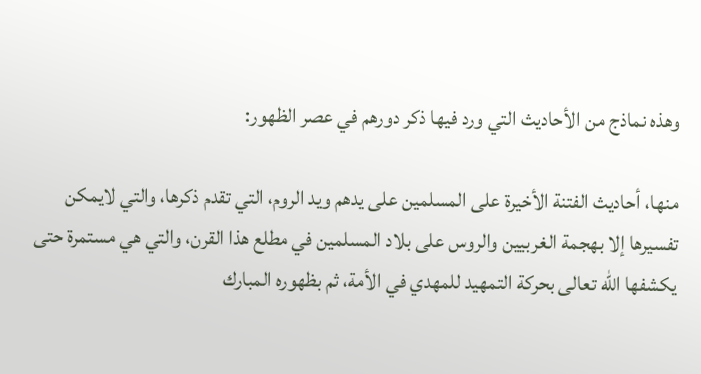وهذه نماذج من الأحاديث التي ورد فيها ذكر دورهم في عصر الظهور:

منها، أحاديث الفتنة الأخيرة على المسلمين على يدهم ويد الروم، التي تقدم ذكرها، والتي لايمكن تفسيرها إلا بهجمة الغربيين والروس على بلاد المسلمين في مطلع هذا القرن، والتي هي مستمرة حتى يكشفها الله تعالى بحركة التمهيد للمهدي في الأمة، ثم بظهوره المبارك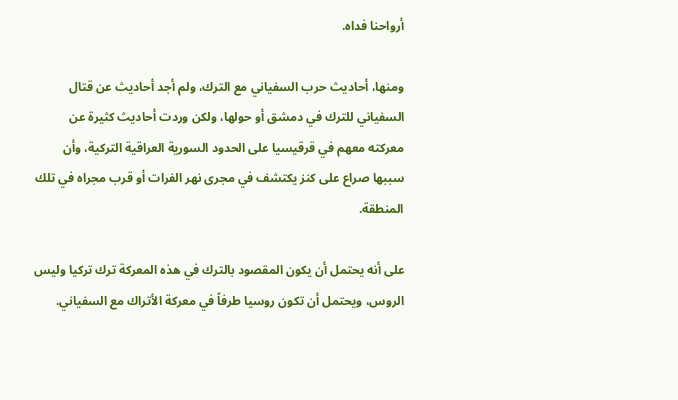أرواحنا فداه.

ومنها، أحاديث حرب السفياني مع الترك، ولم أجد أحاديث عن قتال السفياني للترك في دمشق أو حولها، ولكن وردت أحاديث كثيرة عن معركته معهم في قرقيسيا على الحدود السورية العراقية التركية، وأن سببها صراع على كنز يكتشف في مجرى نهر الفرات أو قرب مجراه في تلك المنطقة.

على أنه يحتمل أن يكون المقصود بالترك في هذه المعركة ترك تركيا وليس الروس، ويحتمل أن تكون روسيا طرفاً في معركة الأتراك مع السفياني.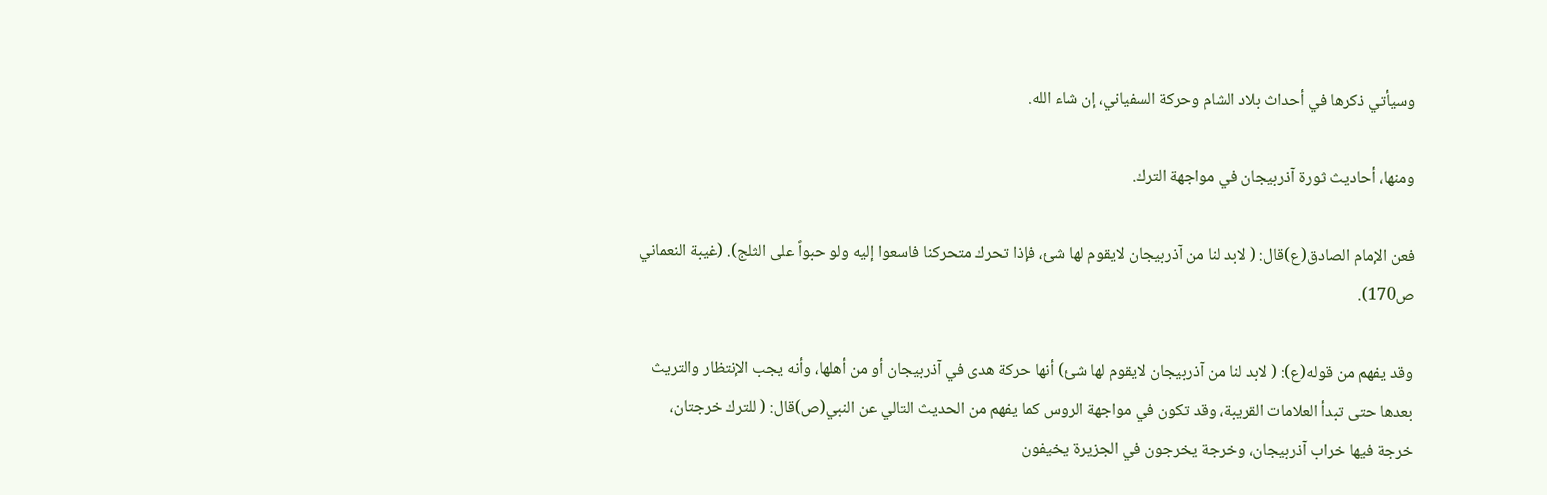وسيأتي ذكرها في أحداث بلاد الشام وحركة السفياني، إن شاء الله.

ومنها، أحاديث ثورة آذربيجان في مواجهة الترك.

فعن الإمام الصادق(ع)قال: ( لابد لنا من آذربيجان لايقوم لها شئ، فإذا تحرك متحركنا فاسعوا إليه ولو حبواً على الثلج). (غيبة النعماني ص170).

وقد يفهم من قوله(ع): ( لابد لنا من آذربيجان لايقوم لها شئ) أنها حركة هدى في آذربيجان أو من أهلها، وأنه يجب الإنتظار والتريث بعدها حتى تبدأ العلامات القريبة، وقد تكون في مواجهة الروس كما يفهم من الحديث التالي عن النبي(ص)قال: ( للترك خرجتان، خرجة فيها خراب آذربيجان، وخرجة يخرجون في الجزيرة يخيفون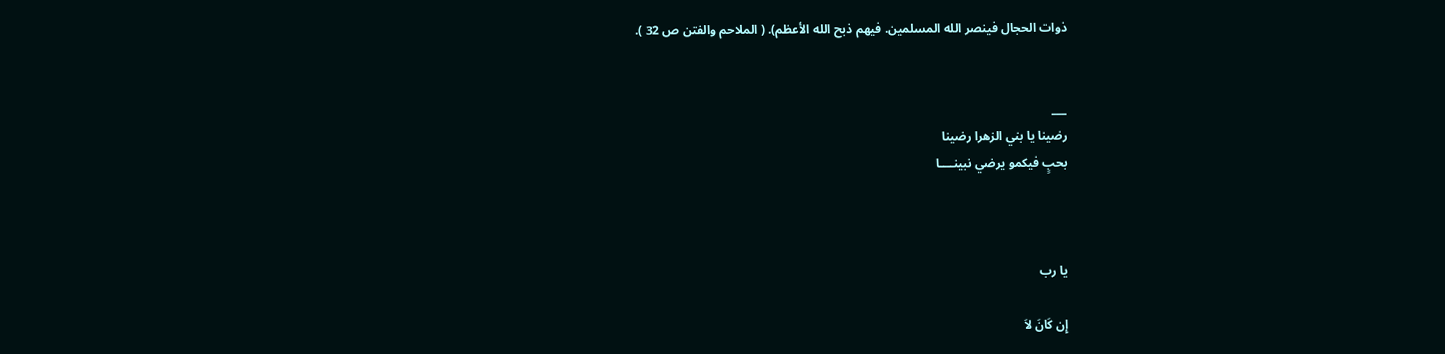ذوات الحجال فينصر الله المسلمين. فيهم ذبح الله الأعظم). ( الملاحم والفتن ص 32 ).


___
رضينا يا بني الزهرا رضينا
بحبٍ فيكمو يرضي نبينــــا



يا رب

إِن كَانَ لاَ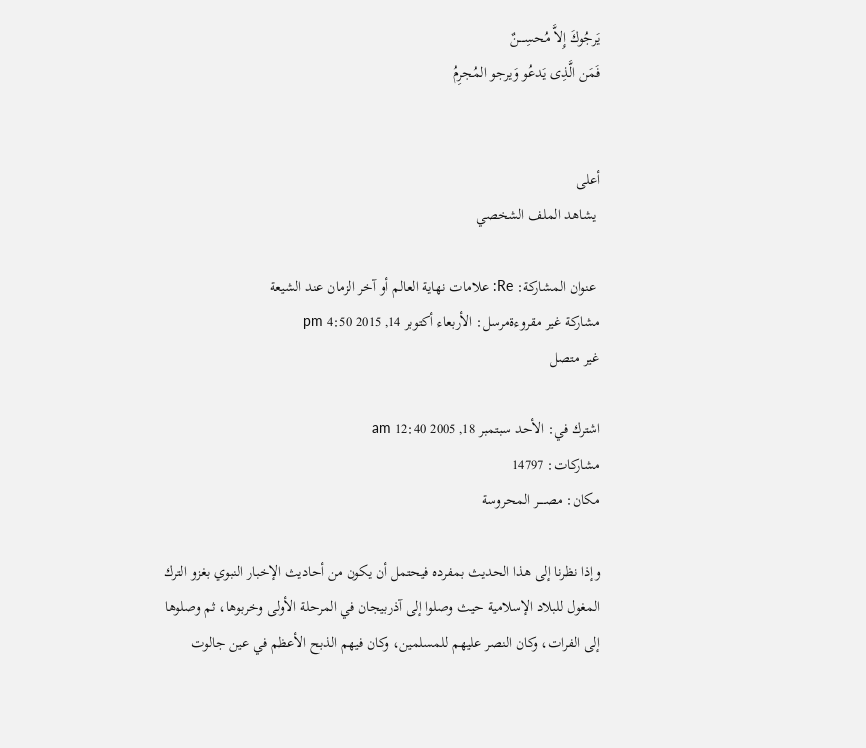يَرجُوكَ إِلاَّ مُحسِــــنٌ
فَمَن الَّذِى يَدعُو وَيرجو المُجرِمُ


أعلى
 يشاهد الملف الشخصي

 عنوان المشاركة: Re: علامات نهاية العالم أو آخر الزمان عند الشيعة
مشاركة غير مقروءةمرسل: الأربعاء أكتوبر 14, 2015 4:50 pm
غير متصل

اشترك في: الأحد سبتمبر 18, 2005 12:40 am
مشاركات: 14797
مكان: مصـــــر المحروسة

وإذا نظرنا إلى هذا الحديث بمفرده فيحتمل أن يكون من أحاديث الإخبار النبوي بغزو الترك المغول للبلاد الإسلامية حيث وصلوا إلى آذربيجان في المرحلة الأولى وخربوها، ثم وصلوها إلى الفرات، وكان النصر عليهم للمسلمين، وكان فيهم الذبح الأعظم في عين جالوت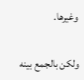وغيرها.

ولكن بالجمع بينه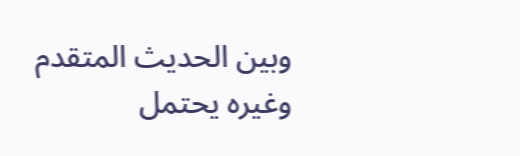وبين الحديث المتقدم وغيره يحتمل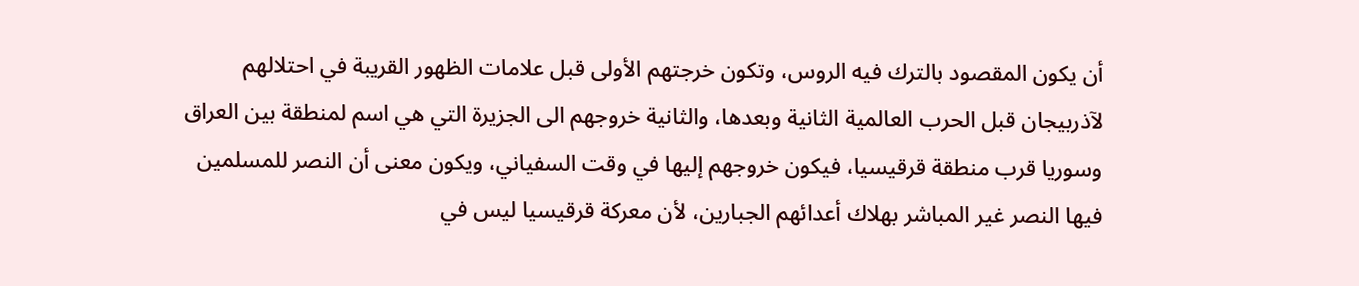أن يكون المقصود بالترك فيه الروس، وتكون خرجتهم الأولى قبل علامات الظهور القريبة في احتلالهم لآذربيجان قبل الحرب العالمية الثانية وبعدها، والثانية خروجهم الى الجزيرة التي هي اسم لمنطقة بين العراق وسوريا قرب منطقة قرقيسيا، فيكون خروجهم إليها في وقت السفياني، ويكون معنى أن النصر للمسلمين فيها النصر غير المباشر بهلاك أعدائهم الجبارين، لأن معركة قرقيسيا ليس في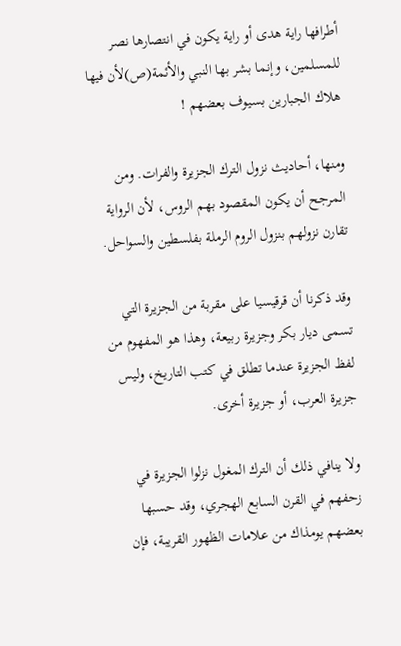أطرافها راية هدى أو راية يكون في انتصارها نصر للمسلمين، وإنما بشر بها النبي والأئمة(ص)لأن فيها هلاك الجبارين بسيوف بعضهم !

ومنها، أحاديث نزول الترك الجزيرة والفرات. ومن المرجح أن يكون المقصود بهم الروس، لأن الرواية تقارن نزولهم بنزول الروم الرملة بفلسطين والسواحل.

وقد ذكرنا أن قرقيسيا على مقربة من الجزيرة التي تسمى ديار بكر وجزيرة ربيعة، وهذا هو المفهوم من لفظ الجزيرة عندما تطلق في كتب التاريخ، وليس جزيرة العرب، أو جزيرة أخرى.

ولا ينافي ذلك أن الترك المغول نزلوا الجزيرة في زحفهم في القرن السابع الهجري، وقد حسبها بعضهم يومذاك من علامات الظهور القريبة، فإن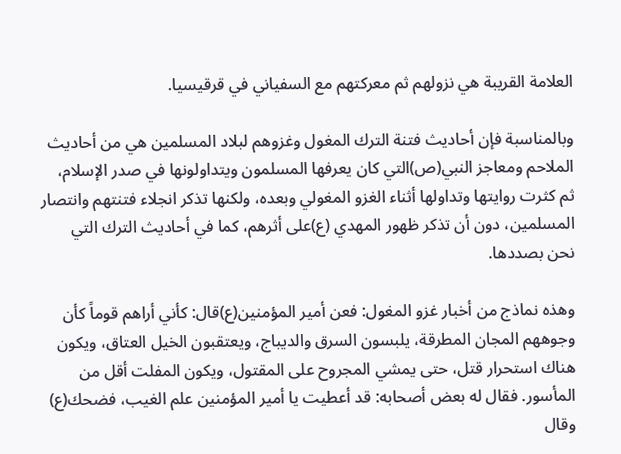العلامة القريبة هي نزولهم ثم معركتهم مع السفياني في قرقيسيا.

وبالمناسبة فإن أحاديث فتنة الترك المغول وغزوهم لبلاد المسلمين هي من أحاديث الملاحم ومعاجز النبي(ص)التي كان يعرفها المسلمون ويتداولونها في صدر الإسلام، ثم كثرت روايتها وتداولها أثناء الغزو المغولي وبعده، ولكنها تذكر انجلاء فتنتهم وانتصار المسلمين، دون أن تذكر ظهور المهدي (ع)على أثرهم، كما في أحاديث الترك التي نحن بصددها.

وهذه نماذج من أخبار غزو المغول: فعن أمير المؤمنين(ع)قال: كأني أراهم قوماً كأن وجوههم المجان المطرقة، يلبسون السرق والديباج، ويعتقبون الخيل العتاق، ويكون هناك استحرار قتل، حتى يمشي المجروح على المقتول، ويكون المفلت أقل من المأسور. فقال له بعض أصحابه: قد أعطيت يا أمير المؤمنين علم الغيب، فضحك(ع) وقال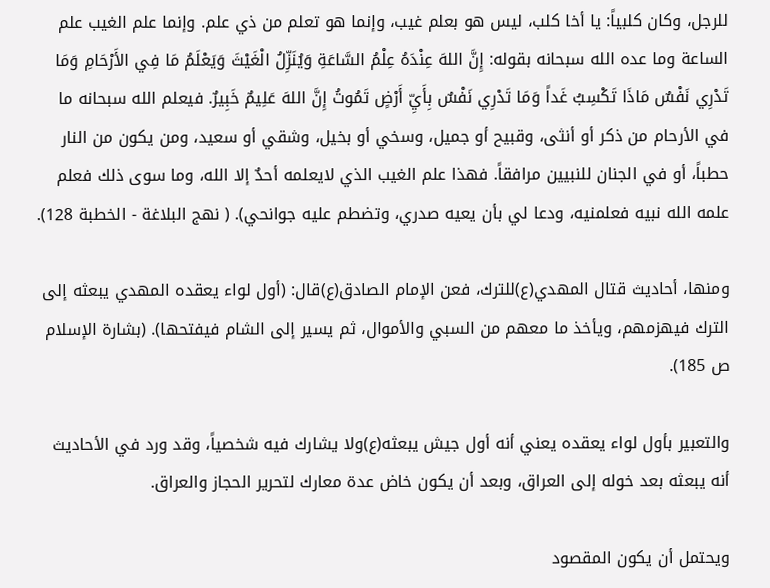للرجل، وكان كلبياً: يا أخا كلب، ليس هو بعلم غيب، وإنما هو تعلم من ذي علم. وإنما علم الغيب علم الساعة وما عده الله سبحانه بقوله: إِنَّ اللهَ عِنْدَهُ عِلْمُ السَّاعَةِ وَيُنَزِّلُ الْغَيْثَ وَيَعْلَمُ مَا فِي الأَرْحَامِ وَمَا تَدْرِي نَفْسٌ مَاذَا تَكْسِبُ غَداً وَمَا تَدْرِي نَفْسٌ بِأَيِّ أَرْضٍ تَمُوتُ إِنَّ اللهَ عَلِيمٌ خَبِيرٌ. فيعلم الله سبحانه ما في الأرحام من ذكر أو أنثى، وقبيح أو جميل، وسخي أو بخيل، وشقي أو سعيد، ومن يكون من النار حطباً، أو في الجنان للنبيين مرافقاً. فهذا علم الغيب الذي لايعلمه أحدٌ إلا الله، وما سوى ذلك فعلم علمه الله نبيه فعلمنيه، ودعا لي بأن يعيه صدري، وتضطم عليه جوانحي). ( نهج البلاغة - الخطبة 128).

ومنها، أحاديث قتال المهدي(ع)للترك، فعن الإمام الصادق(ع)قال: (أول لواء يعقده المهدي يبعثه إلى الترك فيهزمهم، ويأخذ ما معهم من السبي والأموال، ثم يسير إلى الشام فيفتحها). (بشارة الإسلام ص 185).

والتعبير بأول لواء يعقده يعني أنه أول جيش يبعثه(ع)ولا يشارك فيه شخصياً، وقد ورد في الأحاديث أنه يبعثه بعد خوله إلى العراق، وبعد أن يكون خاض عدة معارك لتحرير الحجاز والعراق.

ويحتمل أن يكون المقصود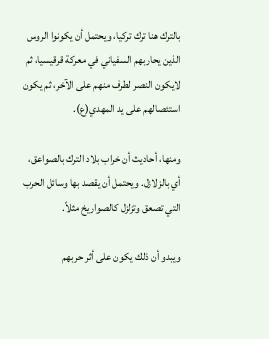بالترك هنا ترك تركيا، ويحتمل أن يكونوا الروس الذين يحاربهم السفياني في معركة قرقيسيا، ثم لايكون النصر لطرف منهم على الآخر، ثم يكون استئصالهم على يد المهدي(ع).

ومنها، أحاديث أن خراب بلاد الترك بالصواعق، أي بالزلازل. ويحتمل أن يقصد بها وسائل الحرب التي تصعق وتزلزل كالصواريخ مثلاً.

ويبدو أن ذلك يكون على أثر حربهم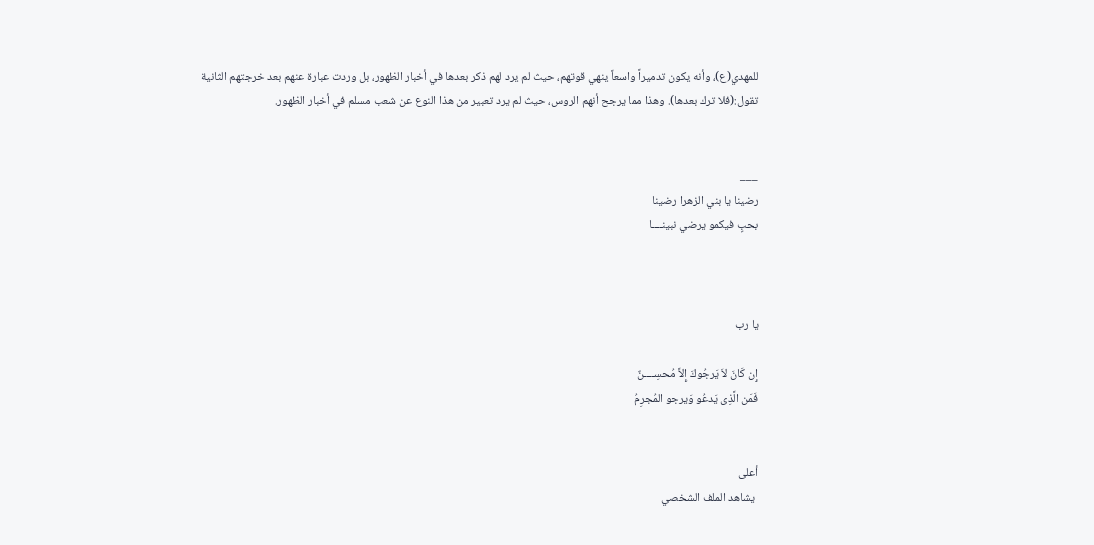للمهدي(ع)، وأنه يكون تدميراً واسعاً ينهي قوتهم، حيث لم يرد لهم ذكر بعدها في أخبار الظهور، بل وردت عبارة عنهم بعد خرجتهم الثانية تقول:(فلا ترك بعدها). وهذا مما يرجح أنهم الروس، حيث لم يرد تعبير من هذا النوع عن شعب مسلم في أخبار الظهور.


___
رضينا يا بني الزهرا رضينا
بحبٍ فيكمو يرضي نبينــــا



يا رب

إِن كَانَ لاَ يَرجُوكَ إِلاَّ مُحسِــــنٌ
فَمَن الَّذِى يَدعُو وَيرجو المُجرِمُ


أعلى
 يشاهد الملف الشخصي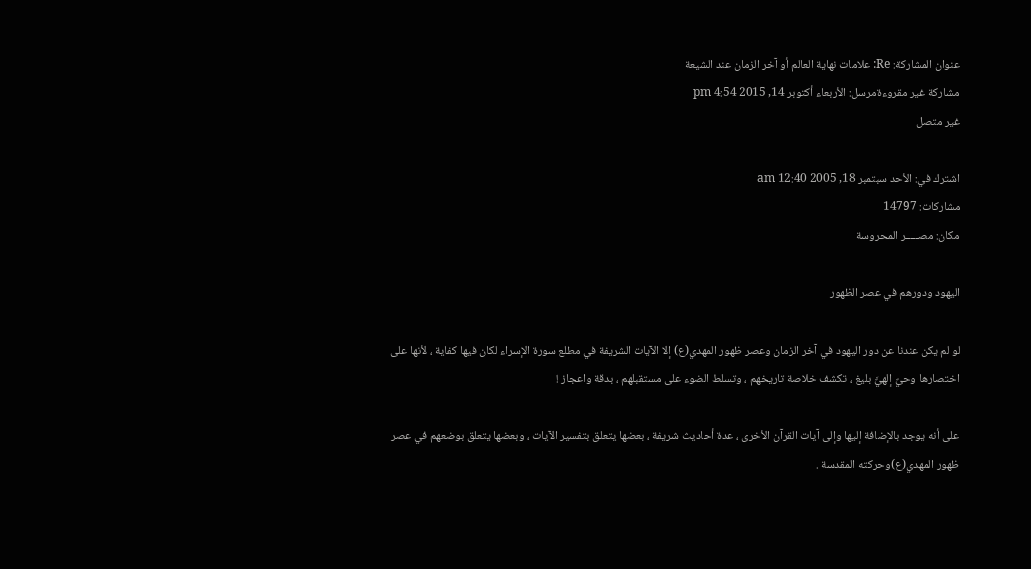عنوان المشاركة: Re: علامات نهاية العالم أو آخر الزمان عند الشيعة
مشاركة غير مقروءةمرسل: الأربعاء أكتوبر 14, 2015 4:54 pm
غير متصل

اشترك في: الأحد سبتمبر 18, 2005 12:40 am
مشاركات: 14797
مكان: مصـــــر المحروسة

اليهود ودورهم في عصر الظهور

لو لم يكن عندنا عن دور اليهود في آخر الزمان وعصر ظهور المهدي(ع) إلا الآيات الشريفة في مطلع سورة الإسراء لكان فيها كفاية ، لأنها على اختصارها وحيٌ إلهيٌَ بليغ ، تكشف خلاصة تاريخهم ، وتسلط الضوء على مستقبلهم ، بدقة واعجاز !

على أنه يوجد بالإضافة إليها وإلى آيات القرآن الأخرى ، عدة أحاديث شريفة ، بعضها يتعلق بتفسير الآيات ، وبعضها يتعلق بوضعهم في عصر ظهور المهدي(ع)وحركته المقدسة .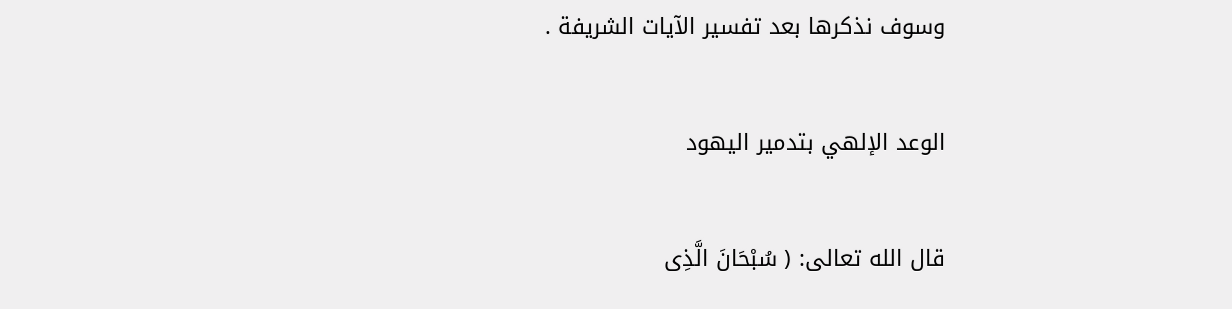وسوف نذكرها بعد تفسير الآيات الشريفة .

الوعد الإلهي بتدمير اليهود

قال الله تعالى: ( سُبْحَانَ الَّذِى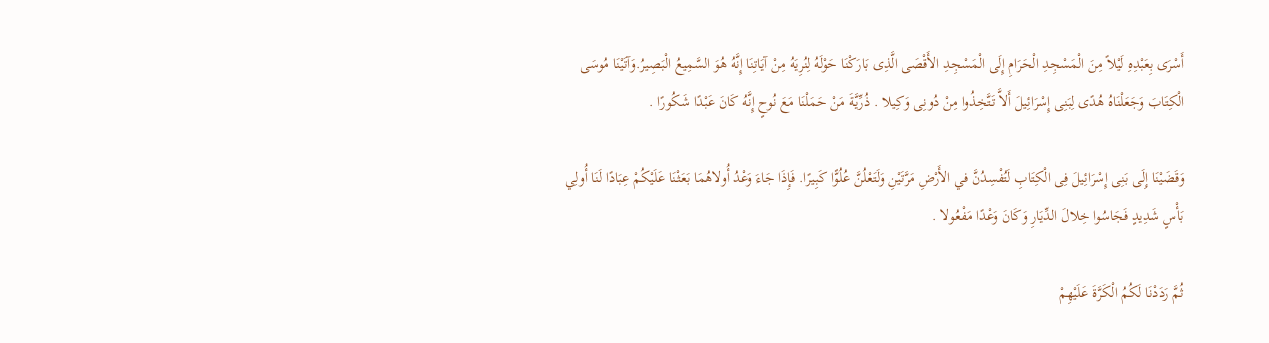أَسْرَى بِعَبْدِهِ لَيْلاً مِنَ الْمَسْجِدِ الْحَرَامِ إِلَى الْمَسْجِدِ الأَقْصَى الَّذِى بَارَكْنَا حَوْلَهُ لِنُرِيَهُ مِنْ آيَاتِنَا إِنَّهُ هُوَ السَّمِيعُ الْبَصِيرُ.وَآتَيْنَا مُوسَى الْكِتَابَ وَجَعَلْنَاهُ هُدًى لِبَنِى إِسْرَائِيلَ أَلاَّ تَتَّخِذُوا مِنْ دُونِى وَكِيلا . ذُرِّيَّةَ مَنْ حَمَلْنَا مَعَ نُوحٍ إِنَّهُ كَانَ عَبْدًا شَكُورًا .

وَقَضَيْنَا إِلَى بَنِى إِسْرَائِيلَ فِى الْكِتَابِ لَتُفْسِدُنَّ في الأَرْضِ مَرَّتَيْنِ وَلَتَعْلُنَّ عُلُوًّا كَبِيرًا. فَإِذَا جَاءَ وَعْدُ أُولاهُمَا بَعَثْنَا عَلَيْكُمْ عِبَادًا لَنَا أُولِي بَأْسٍ شَدِيدٍ فَجَاسُوا خِلالَ الدِّيَارِ وَكَانَ وَعْدًا مَفْعُولا .

ثُمَّ رَدَدْنَا لَكُمُ الْكَرَّةَ عَلَيْهِمْ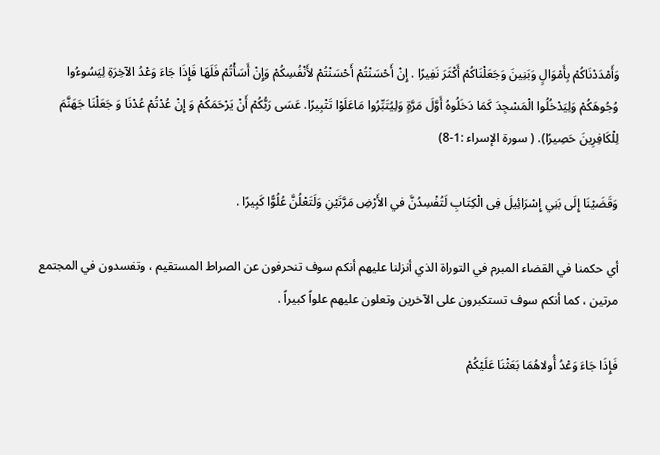وَأَمْدَدْنَاكُمْ بِأَمْوَالٍ وَبَنِينَ وَجَعَلْنَاكُمْ أَكْثَرَ نَفِيرًا . إِنْ أَحْسَنْتُمْ أَحْسَنْتُمْ لأَنْفُسِكُمْ وَإِنْ أَسَأْتُمْ فَلَهَا فَإِذَا جَاءَ وَعْدُ الآخِرَةِ لِيَسُوءُوا وُجُوهَكُمْ وَلِيَدْخُلُوا الْمَسْجِدَ كَمَا دَخَلُوهُ أَوَّلَ مَرَّةٍ وَلِيُتَبِّرُوا مَاعَلَوْا تَتْبِيرًا. عَسَى رَبُّكُمْ أَنْ يَرْحَمَكُمْ وَ إِنْ عُدْتُمْ عُدْنَا وَ جَعَلْنَا جَهَنَّمَ لِلْكَافِرِينَ حَصِيرًا). ( سورة الإسراء :1-8)

وَقَضَيْنَا إِلَى بَنِي إِسْرَائِيلَ فِى الْكِتَابِ لَتُفْسِدُنَّ في الأَرْضِ مَرَّتَيْنِ وَلَتَعْلُنَّ عُلُوًّا كَبِيرًا .

أي حكمنا في القضاء المبرم في التوراة الذي أنزلنا عليهم أنكم سوف تنحرفون عن الصراط المستقيم ، وتفسدون في المجتمع مرتين ، كما أنكم سوف تستكبرون على الآخرين وتعلون عليهم علواً كبيراً .

فَإِذَا جَاءَ وَعْدُ أُولاهُمَا بَعَثْنَا عَلَيْكُمْ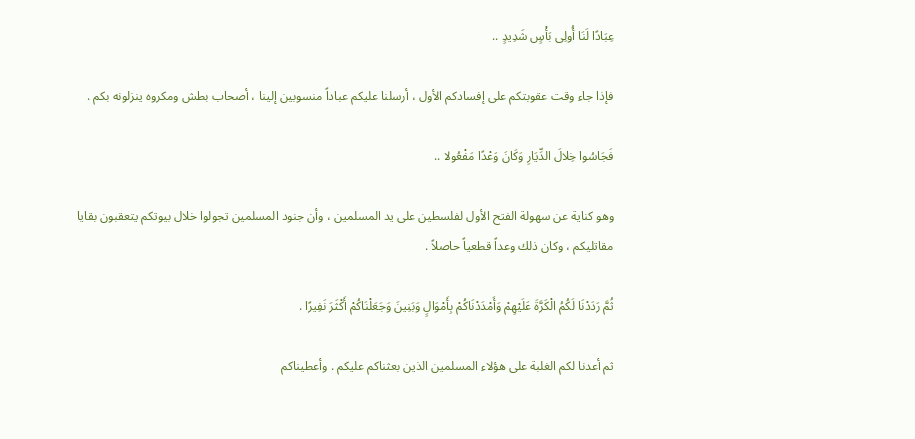عِبَادًا لَنَا أُولِى بَأْسٍ شَدِيدٍ ..

فإذا جاء وقت عقوبتكم على إفسادكم الأول ، أرسلنا عليكم عباداً منسوبين إلينا ، أصحاب بطش ومكروه ينزلونه بكم .

فَجَاسُوا خِلالَ الدِّيَارِ وَكَانَ وَعْدًا مَفْعُولا ..

وهو كناية عن سهولة الفتح الأول لفلسطين على يد المسلمين ، وأن جنود المسلمين تجولوا خلال بيوتكم يتعقبون بقايا مقاتليكم ، وكان ذلك وعداً قطعياً حاصلاً .

ثُمَّ رَدَدْنَا لَكُمُ الْكَرَّةَ عَلَيْهِمْ وَأَمْدَدْنَاكُمْ بِأَمْوَالٍ وَبَنِينَ وَجَعَلْنَاكُمْ أَكْثَرَ نَفِيرًا .

ثم أعدنا لكم الغلبة على هؤلاء المسلمين الذين بعثناكم عليكم . وأعطيناكم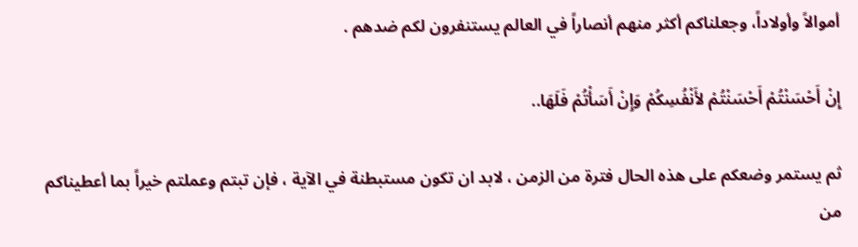أموالاً وأولاداً، وجعلناكم أكثر منهم أنصاراً في العالم يستنفرون لكم ضدهم .

إِنْ أَحْسَنْتُمْ أَحْسَنْتُمْ لأَنْفُسِكُمْ وَإِنْ أَسَأْتُمْ فَلَهَا..

ثم يستمر وضعكم على هذه الحال فترة من الزمن ، لابد ان تكون مستبطنة في الآية ، فإن تبتم وعملتم خيراً بما أعطيناكم من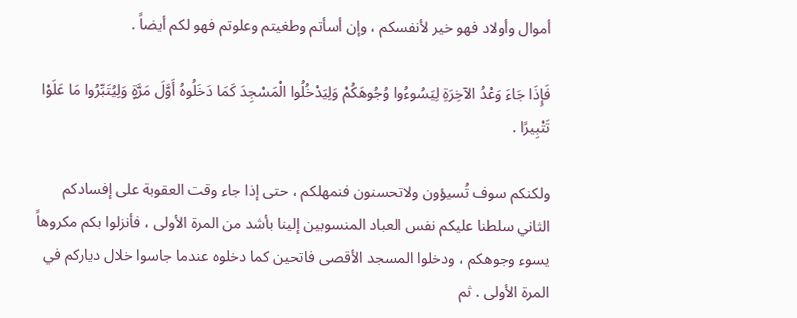أموال وأولاد فهو خير لأنفسكم ، وإن أسأتم وطغيتم وعلوتم فهو لكم أيضاً .

فَإِذَا جَاءَ وَعْدُ الآخِرَةِ لِيَسُوءُوا وُجُوهَكُمْ وَلِيَدْخُلُوا الْمَسْجِدَ كَمَا دَخَلُوهُ أَوَّلَ مَرَّةٍ وَلِيُتَبِّرُوا مَا عَلَوْا تَتْبِيرًا .

ولكنكم سوف تُسيؤون ولاتحسنون فنمهلكم ، حتى إذا جاء وقت العقوبة على إفسادكم الثاني سلطنا عليكم نفس العباد المنسوبين إلينا بأشد من المرة الأولى ، فأنزلوا بكم مكروهاً يسوء وجوهكم ، ودخلوا المسجد الأقصى فاتحين كما دخلوه عندما جاسوا خلال دياركم في المرة الأولى . ثم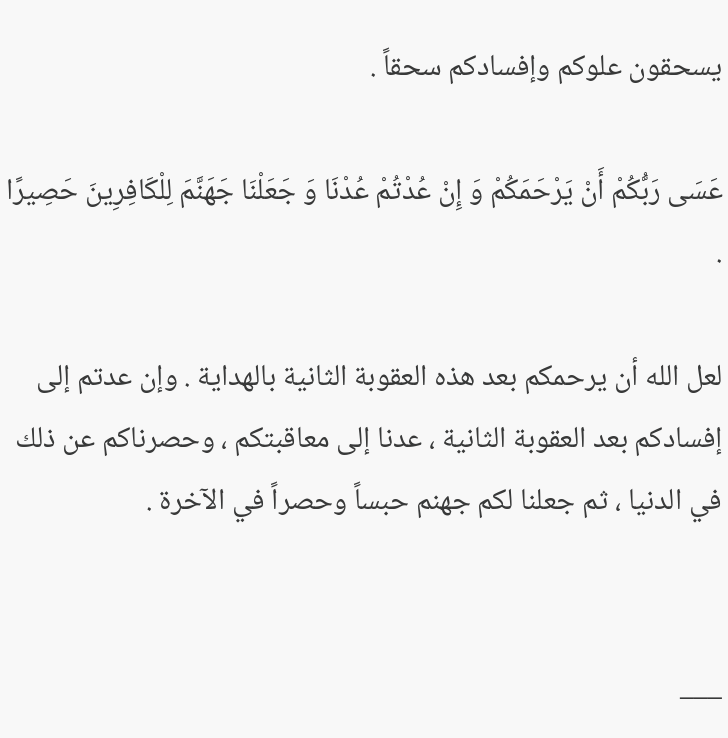يسحقون علوكم وإفسادكم سحقاً .

عَسَى رَبُّكُمْ أَنْ يَرْحَمَكُمْ وَ إِنْ عُدْتُمْ عُدْنَا وَ جَعَلْنَا جَهَنَّمَ لِلْكَافِرِينَ حَصِيرًا .

لعل الله أن يرحمكم بعد هذه العقوبة الثانية بالهداية . وإن عدتم إلى إفسادكم بعد العقوبة الثانية ، عدنا إلى معاقبتكم ، وحصرناكم عن ذلك في الدنيا ، ثم جعلنا لكم جهنم حبساً وحصراً في الآخرة .


___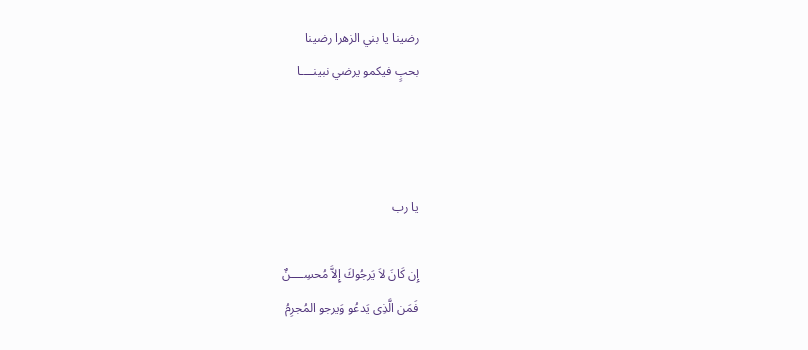رضينا يا بني الزهرا رضينا
بحبٍ فيكمو يرضي نبينــــا



يا رب

إِن كَانَ لاَ يَرجُوكَ إِلاَّ مُحسِــــنٌ
فَمَن الَّذِى يَدعُو وَيرجو المُجرِمُ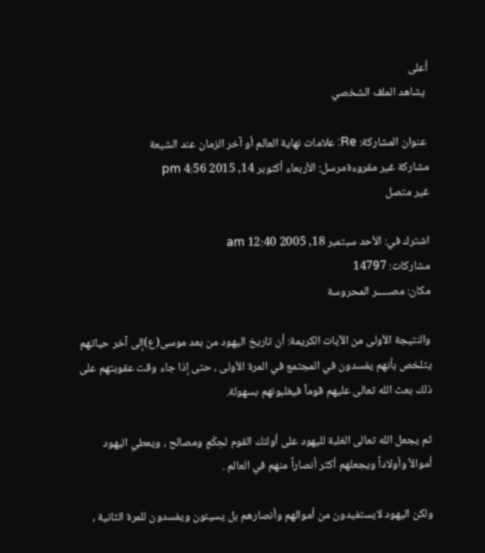أعلى
 يشاهد الملف الشخصي

 عنوان المشاركة: Re: علامات نهاية العالم أو آخر الزمان عند الشيعة
مشاركة غير مقروءةمرسل: الأربعاء أكتوبر 14, 2015 4:56 pm
غير متصل

اشترك في: الأحد سبتمبر 18, 2005 12:40 am
مشاركات: 14797
مكان: مصـــــر المحروسة

والنتيجة الأولى من الآيات الكريمة: أن تاريخ اليهود من بعد موسى(ع)إلى آخر حياتهم يتلخص بأنهم يفسدون في المجتمع في المرة الأولى ، حتى إذا جاء وقت عقوبتهم على ذلك بعث الله تعالى عليهم قوماً فيغلبونهم بسهولة.

ثم يجعل الله تعالى الغلبة لليهود على أولئك القوم لحِكَمٍ ومصالح ، ويعطي اليهود أموالاً وأولاداً ويجعلهم أكثر أنصاراً منهم في العالم .

ولكن اليهود لايستفيدون من أموالهم وأنصارهم بل يسيئون ويفسدون للمرة الثانية ،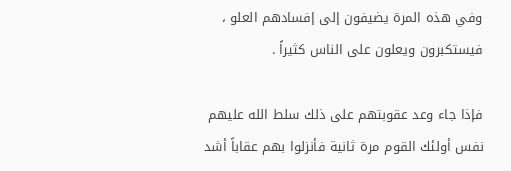وفي هذه المرة يضيفون إلى إفسادهم العلو ، فيستكبرون ويعلون على الناس كثيراً .

فإذا جاء وعد عقوبتهم على ذلك سلط الله عليهم نفس أولئك القوم مرة ثانية فأنزلوا بهم عقاباً أشد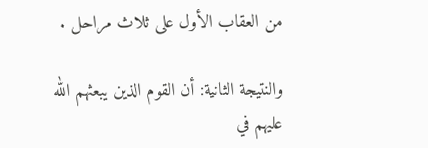من العقاب الأول على ثلاث مراحل .

والنتيجة الثانية: أن القوم الذين يبعثهم الله عليهم في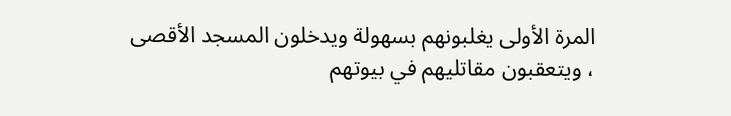المرة الأولى يغلبونهم بسهولة ويدخلون المسجد الأقصى ، ويتعقبون مقاتليهم في بيوتهم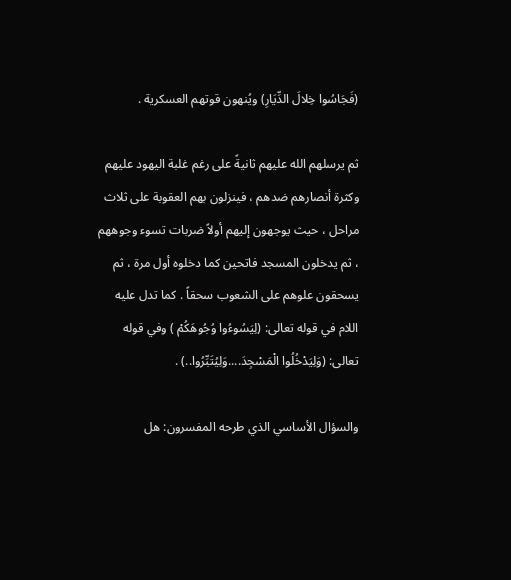(فَجَاسُوا خِلالَ الدِّيَارِ) ويُنهون قوتهم العسكرية .

ثم يرسلهم الله عليهم ثانيةً على رغم غلبة اليهود عليهم وكثرة أنصارهم ضدهم ، فينزلون بهم العقوبة على ثلاث مراحل ، حيث يوجهون إليهم أولاً ضربات تسوء وجوههم ، ثم يدخلون المسجد فاتحين كما دخلوه أول مرة ، ثم يسحقون علوهم على الشعوب سحقاً . كما تدل عليه اللام في قوله تعالى: (لِيَسُوءُوا وُجُوهَكُمْ ) وفي قوله تعالى: (وَلِيَدْخُلُوا الْمَسْجِدَ....وَلِيُتَبِّرُوا..) .

والسؤال الأساسي الذي طرحه المفسرون: هل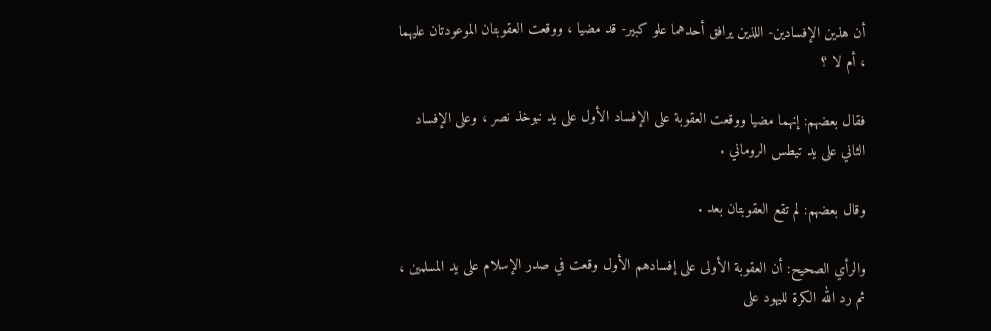أن هذين الإفسادين- اللذين يرافق أحدهما علو كبير- قد مضيا ، ووقعت العقوبتان الموعودتان عليهما ، أم لا ؟

فقال بعضهم: إنهما مضيا ووقعت العقوبة على الإفساد الأول على يد نبوخذ نصر ، وعلى الإفساد الثاني على يد تيطس الروماني .

وقال بعضهم: لم تقع العقوبتان بعد .

والرأي الصحيح: أن العقوبة الأولى على إفسادهم الأول وقعت في صدر الإسلام على يد المسلمين ، ثم رد الله الكرة لليهود على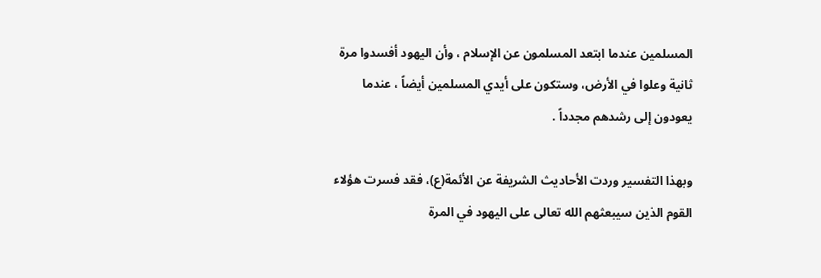المسلمين عندما ابتعد المسلمون عن الإسلام ، وأن اليهود أفسدوا مرة ثانية وعلوا في الأرض، وستكون على أيدي المسلمين أيضاً ، عندما يعودون إلى رشدهم مجدداً .

وبهذا التفسير وردت الأحاديث الشريفة عن الأئمة(ع)، فقد فسرت هؤلاء القوم الذين سيبعثهم الله تعالى على اليهود في المرة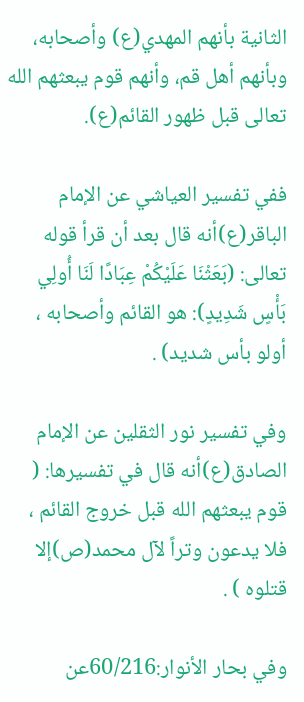الثانية بأنهم المهدي(ع) وأصحابه، وبأنهم أهل قم، وأنهم قوم يبعثهم الله تعالى قبل ظهور القائم(ع).

ففي تفسير العياشي عن الإمام الباقر(ع)أنه قال بعد أن قرأ قوله تعالى: (بَعَثْنَا عَلَيْكُمْ عِبَادًا لَنَا أُولِي بَأْسٍ شَدِيدٍ): هو القائم وأصحابه ، أولو بأس شديد) .

وفي تفسير نور الثقلين عن الإمام الصادق(ع)أنه قال في تفسيرها: ( قوم يبعثهم الله قبل خروج القائم ، فلا يدعون وتراً لآل محمد(ص)إلا قتلوه ) .

وفي بحار الأنوار:60/216عن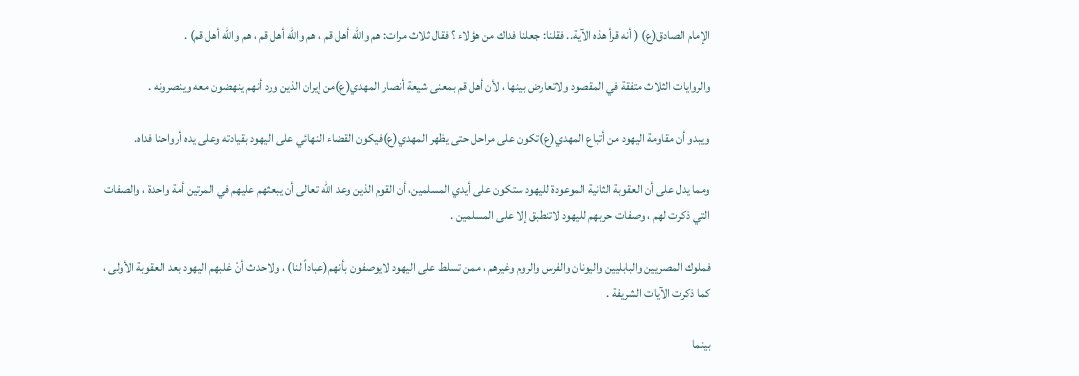الإمام الصادق(ع) ( أنه قرأ هذه الآية.. فقلنا: جعلنا فداك من هؤلاء ؟ فقال ثلاث مرات: هم والله أهل قم ، هم والله أهل قم ، هم والله أهل قم) .

والروايات الثلاث متفقة في المقصود ولاتعارض بينها ، لأن أهل قم بمعنى شيعة أنصار المهدي(ع)من إيران الذين ورد أنهم ينهضون معه وينصرونه .

ويبدو أن مقاومة اليهود من أتباع المهدي(ع)تكون على مراحل حتى يظهر المهدي(ع)فيكون القضاء النهائي على اليهود بقيادته وعلى يده أرواحنا فداه.

ومما يدل على أن العقوبة الثانية الموعودة لليهود ستكون على أيدي المسلمين، أن القوم الذين وعد الله تعالى أن يبعثهم عليهم في المرتين أمة واحدة ، والصفات التي ذكرت لهم ، وصفات حربهم لليهود لاتنطبق إلا على المسلمين .

فملوك المصريين والبابليين واليونان والفرس والروم وغيرهم ، ممن تسلط على اليهود لايوصفون بأنهم(عباداً لنا) ، ولاحدث أنْ غلبهم اليهود بعد العقوبة الأولى ، كما ذكرت الآيات الشريفة .

بينما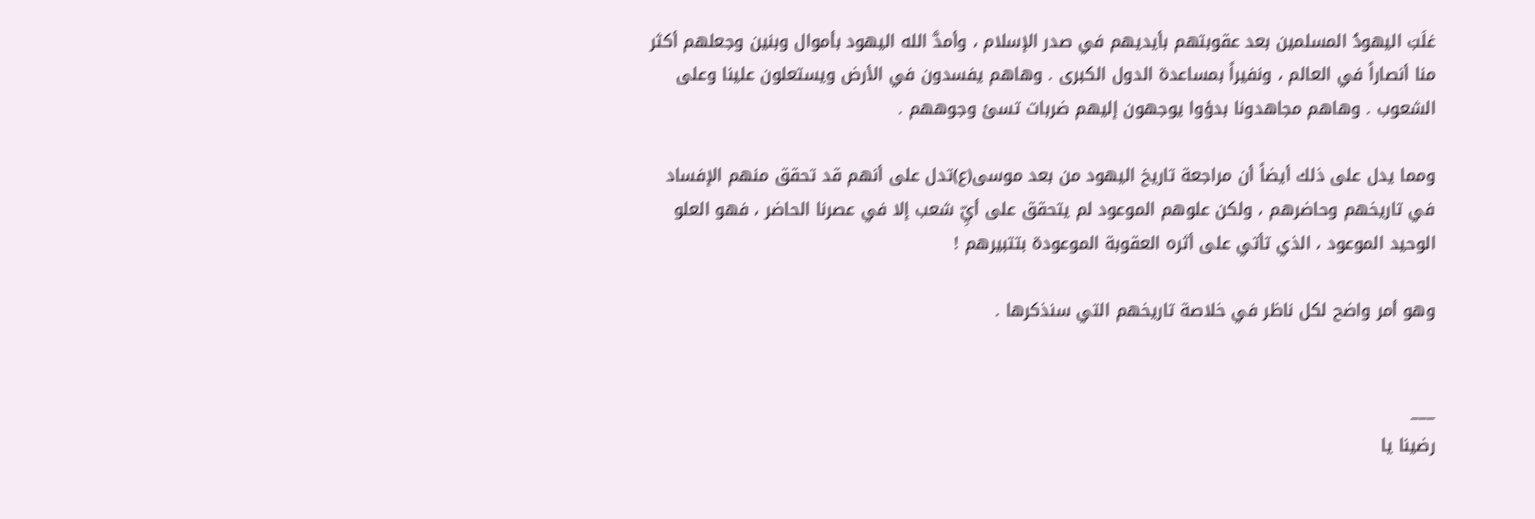غلَبَ اليهودُ المسلمين بعد عقوبتهم بأيديهم في صدر الإسلام ، وأمدَّ الله اليهود بأموال وبنين وجعلهم أكثر منا أنصاراً في العالم ، ونفيراً بمساعدة الدول الكبرى . وهاهم يفسدون في الأرض ويستعلون علينا وعلى الشعوب . وهاهم مجاهدونا بدؤوا يوجهون إليهم ضربات تسئ وجوههم .

ومما يدل على ذلك أيضاً أن مراجعة تاريخ اليهود من بعد موسى(ع)تدل على أنهم قد تحقق منهم الإفساد في تاريخهم وحاضرهم ، ولكن علوهم الموعود لم يتحقق على أيِّ شعب إلا في عصرنا الحاضر ، فهو العلو الوحيد الموعود ، الذي تأتي على أثره العقوبة الموعودة بتتبيرهم !

وهو أمر واضح لكل ناظر في خلاصة تاريخهم التي سنذكرها .


___
رضينا يا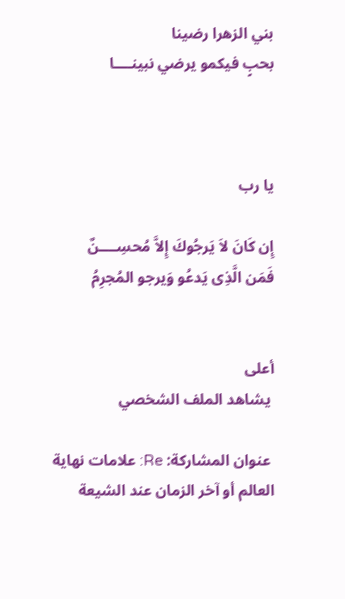بني الزهرا رضينا
بحبٍ فيكمو يرضي نبينــــا



يا رب

إِن كَانَ لاَ يَرجُوكَ إِلاَّ مُحسِــــنٌ
فَمَن الَّذِى يَدعُو وَيرجو المُجرِمُ


أعلى
 يشاهد الملف الشخصي

 عنوان المشاركة: Re: علامات نهاية العالم أو آخر الزمان عند الشيعة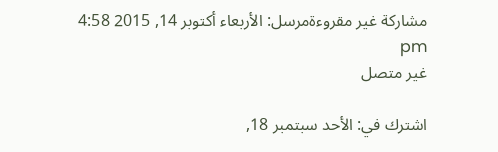مشاركة غير مقروءةمرسل: الأربعاء أكتوبر 14, 2015 4:58 pm
غير متصل

اشترك في: الأحد سبتمبر 18,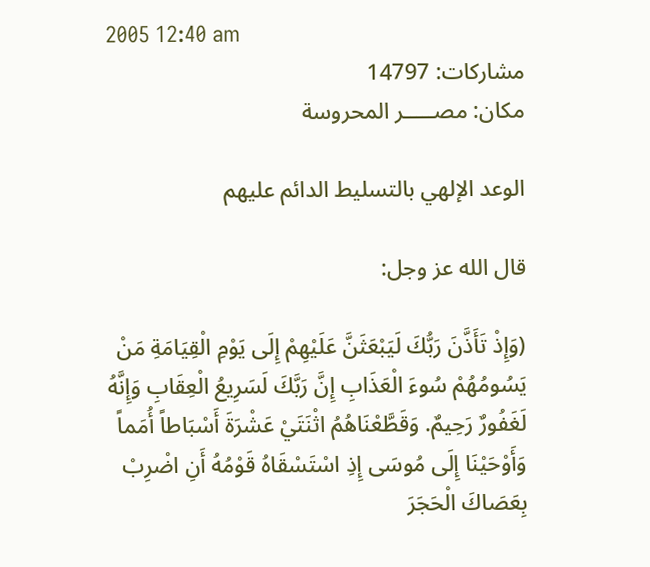2005 12:40 am
مشاركات: 14797
مكان: مصـــــر المحروسة

الوعد الإلهي بالتسليط الدائم عليهم

قال الله عز وجل:

(وَإِذْ تَأَذَّنَ رَبُّكَ لَيَبْعَثَنَّ عَلَيْهِمْ إِلَى يَوْمِ الْقِيَامَةِ مَنْ يَسُومُهُمْ سُوءَ الْعَذَابِ إِنَّ رَبَّكَ لَسَرِيعُ الْعِقَابِ وَإِنَّهُ لَغَفُورٌ رَحِيمٌ. وَقَطَّعْنَاهُمُ اثْنَتَيْ عَشْرَةَ أَسْبَاطاً أُمَماً وَأَوْحَيْنَا إِلَى مُوسَى إِذِ اسْتَسْقَاهُ قَوْمُهُ أَنِ اضْرِبْ بِعَصَاكَ الْحَجَرَ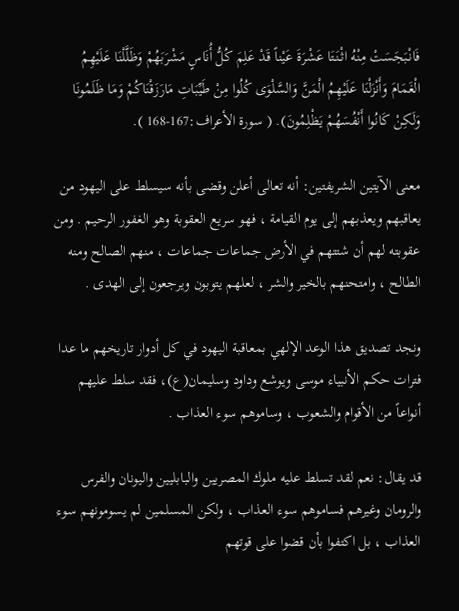فَانْبَجَسَتْ مِنْهُ اثْنَتَا عَشْرَةَ عَيْناً قَدْ عَلِمَ كُلُّ أُنَاسٍ مَشْرَبَهُمْ وَظَلَّلْنَا عَلَيْهِمُ الْغَمَامَ وَأَنْزَلْنَا عَلَيْهِمُ الْمَنَّ وَالسَّلْوَى كُلُوا مِنْ طَيِّبَاتِ مَارَزَقْنَاكُمْ وَمَا ظَلَمُونَا وَلَكِنْ كَانُوا أَنْفُسَهُمْ يَظْلِمُونَ). ( سورة الأعراف:167-168 ).

معنى الآيتين الشريفتين: أنه تعالى أعلن وقضى بأنه سيسلط على اليهود من يعاقبهم ويعذبهم إلى يوم القيامة ، فهو سريع العقوبة وهو الغفور الرحيم . ومن عقوبته لهم أن شتتهم في الأرض جماعات جماعات ، منهم الصالح ومنه الطالح ، وامتحنهم بالخير والشر ، لعلهم يتوبون ويرجعون إلى الهدى .

ونجد تصديق هذا الوعد الإلهي بمعاقبة اليهود في كل أدوار تاريخهم ما عدا فترات حكم الأنبياء موسى ويوشع وداود وسليمان(ع)، فقد سلط عليهم أنواعاً من الأقوام والشعوب ، وساموهم سوء العذاب .

قد يقال: نعم لقد تسلط عليه ملوك المصريين والبابليين واليونان والفرس والرومان وغيرهم فساموهم سوء العذاب ، ولكن المسلمين لم يسومونهم سوء العذاب ، بل اكتفوا بأن قضوا على قوتهم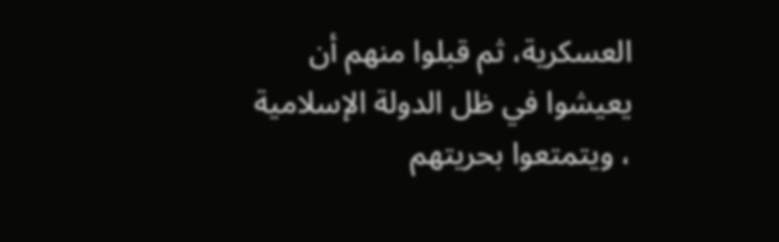العسكرية، ثم قبلوا منهم أن يعيشوا في ظل الدولة الإسلامية ، ويتمتعوا بحريتهم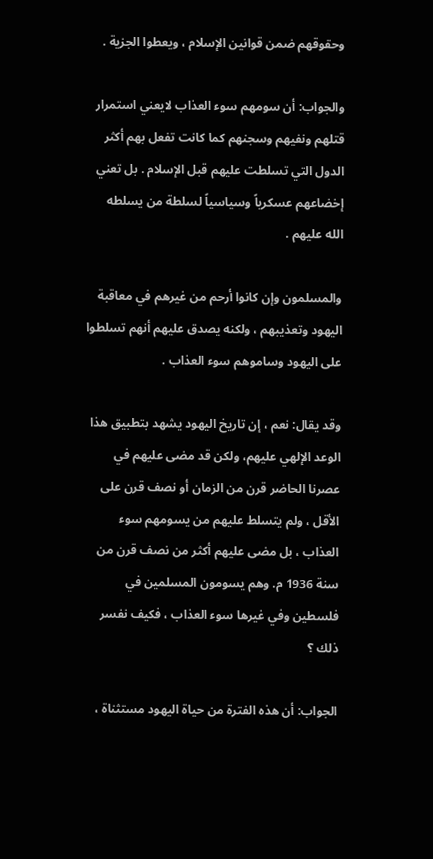وحقوقهم ضمن قوانين الإسلام ، ويعطوا الجزية .

والجواب: أن سومهم سوء العذاب لايعني استمرار قتلهم ونفيهم وسجنهم كما كانت تفعل بهم أكثر الدول التي تسلطت عليهم قبل الإسلام . بل تعني إخضاعهم عسكرياً وسياسياً لسلطة من يسلطه الله عليهم .

والمسلمون وإن كانوا أرحم من غيرهم في معاقبة اليهود وتعذيبهم ، ولكنه يصدق عليهم أنهم تسلطوا على اليهود وساموهم سوء العذاب .

وقد يقال: نعم ، إن تاريخ اليهود يشهد بتطبيق هذا الوعد الإلهي عليهم، ولكن قد مضى عليهم في عصرنا الحاضر قرن من الزمان أو نصف قرن على الأقل ، ولم يتسلط عليهم من يسومهم سوء العذاب ، بل مضى عليهم أكثر من نصف قرن من سنة 1936 م. وهم يسومون المسلمين في فلسطين وفي غيرها سوء العذاب ، فكيف نفسر ذلك ؟

الجواب: أن هذه الفترة من حياة اليهود مستثناة ،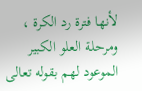لأنها فترة رد الكرة ، ومرحلة العلو الكبير الموعود لهم بقوله تعالى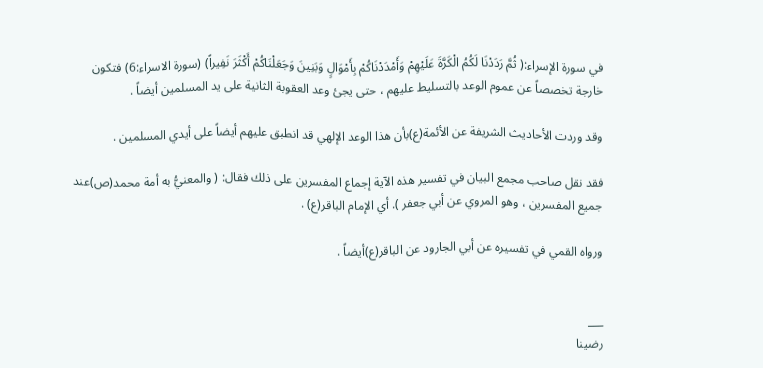في سورة الإسراء:( ثُمَّ رَدَدْنَا لَكُمُ الْكَرَّةَ عَلَيْهِمْ وَأَمْدَدْنَاكُمْ بِأَمْوَالٍ وَبَنِينَ وَجَعَلْنَاكُمْ أَكْثَرَ نَفِيراً) (سورة الاسراء:6) فتكون خارجة تخصصاً عن عموم الوعد بالتسليط عليهم ، حتى يجئ وعد العقوبة الثانية على يد المسلمين أيضاً .

وقد وردت الأحاديث الشريفة عن الأئمة(ع)بأن هذا الوعد الإلهي قد انطبق عليهم أيضاً على أيدي المسلمين .

فقد نقل صاحب مجمع البيان في تفسير هذه الآية إجماع المفسرين على ذلك فقال: ( والمعنيُّ به أمة محمد(ص)عند جميع المفسرين ، وهو المروي عن أبي جعفر ). أي الإمام الباقر(ع) .

ورواه القمي في تفسيره عن أبي الجارود عن الباقر(ع)أيضاً .


___
رضينا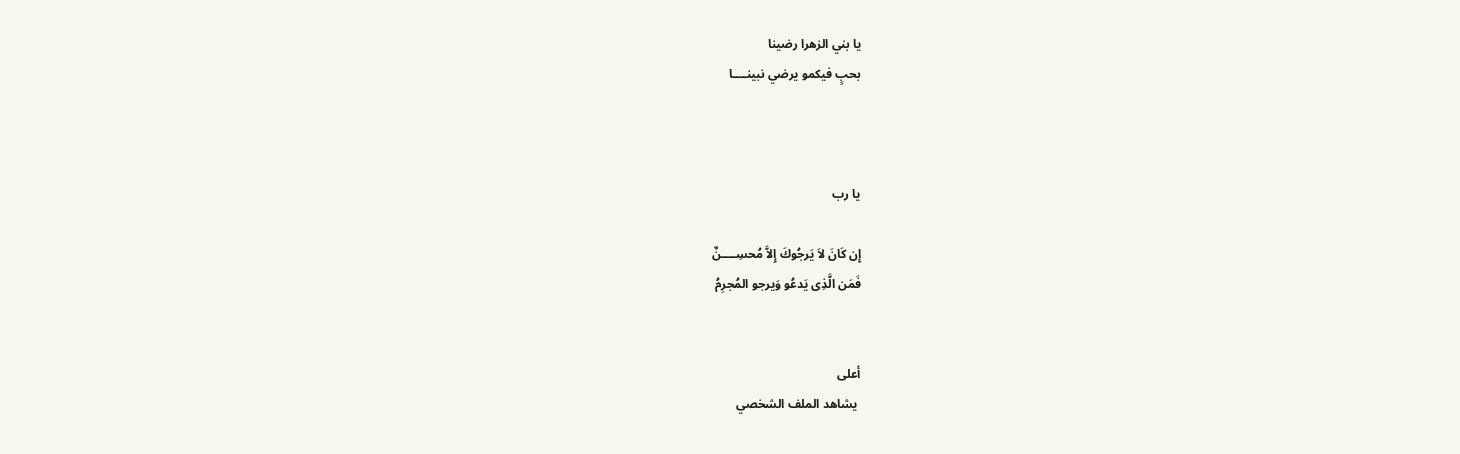يا بني الزهرا رضينا
بحبٍ فيكمو يرضي نبينــــا



يا رب

إِن كَانَ لاَ يَرجُوكَ إِلاَّ مُحسِــــنٌ
فَمَن الَّذِى يَدعُو وَيرجو المُجرِمُ


أعلى
 يشاهد الملف الشخصي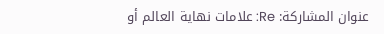عنوان المشاركة: Re: علامات نهاية العالم أو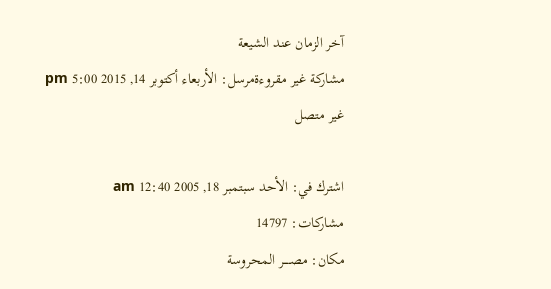آخر الزمان عند الشيعة
مشاركة غير مقروءةمرسل: الأربعاء أكتوبر 14, 2015 5:00 pm
غير متصل

اشترك في: الأحد سبتمبر 18, 2005 12:40 am
مشاركات: 14797
مكان: مصـــــر المحروسة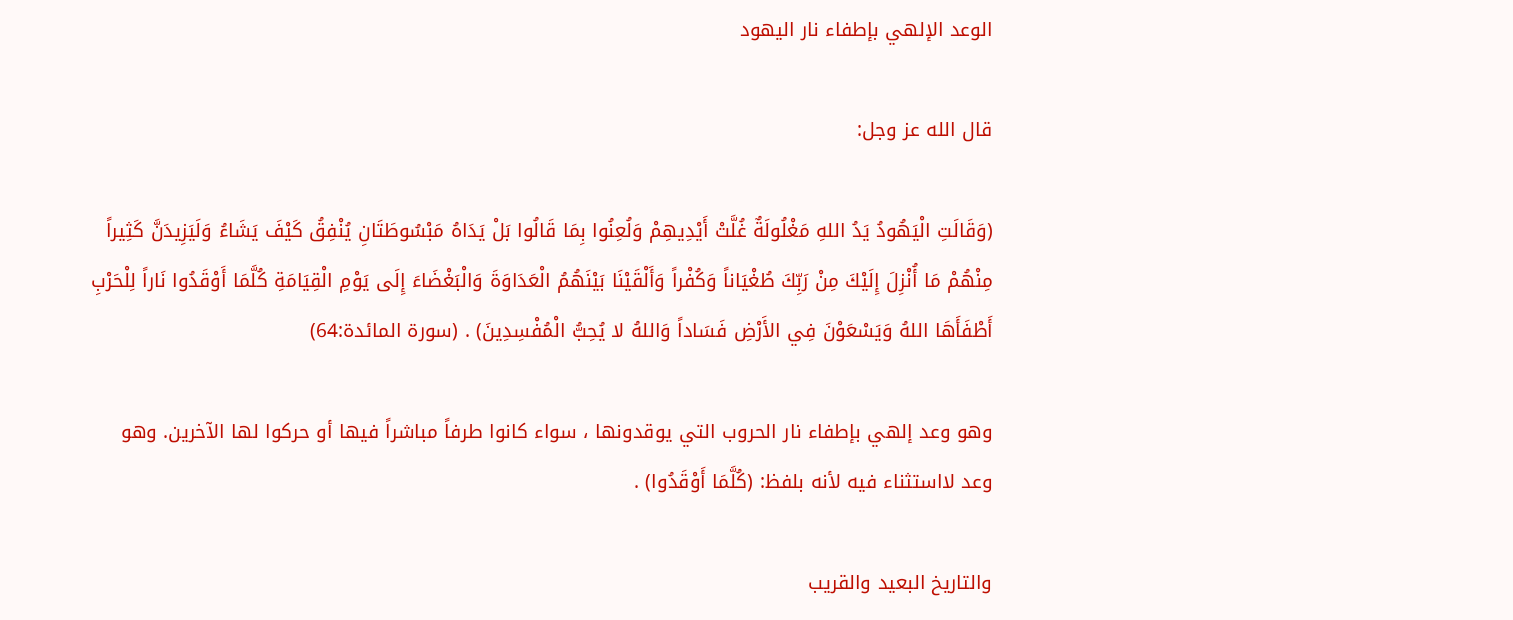الوعد الإلهي بإطفاء نار اليهود

قال الله عز وجل:

(وَقَالَتِ الْيَهُودُ يَدُ اللهِ مَغْلُولَةٌ غُلَّتْ أَيْدِيهِمْ وَلُعِنُوا بِمَا قَالُوا بَلْ يَدَاهُ مَبْسُوطَتَانِ يُنْفِقُ كَيْفَ يَشَاءُ وَلَيَزِيدَنَّ كَثِيراً مِنْهُمْ مَا أُنْزِلَ إِلَيْكَ مِنْ رَبِّكَ طُغْيَاناً وَكُفْراً وَأَلْقَيْنَا بَيْنَهُمُ الْعَدَاوَةَ وَالْبَغْضَاءَ إِلَى يَوْمِ الْقِيَامَةِ كُلَّمَا أَوْقَدُوا نَاراً لِلْحَرْبِ أَطْفَأَهَا اللهُ وَيَسْعَوْنَ فِي الأَرْضِ فَسَاداً وَاللهُ لا يُحِبُّ الْمُفْسِدِينَ) . (سورة المائدة:64)

وهو وعد إلهي بإطفاء نار الحروب التي يوقدونها ، سواء كانوا طرفاً مباشراً فيها أو حركوا لها الآخرين. وهو وعد لااستثناء فيه لأنه بلفظ: (كُلَّمَا أَوْقَدُوا) .

والتاريخ البعيد والقريب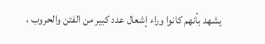يشهد بأنهم كانوا وراء إشعال عدد كبير من الفتن والحروب ،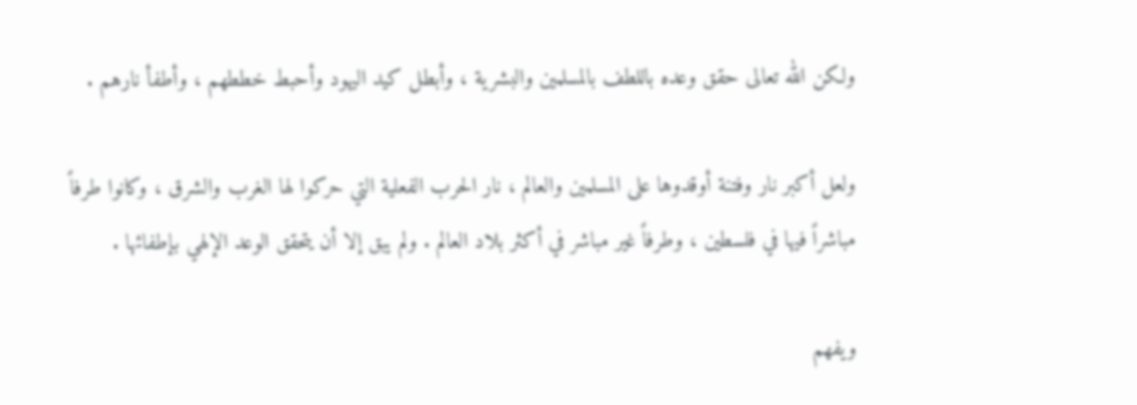ولكن الله تعالى حقق وعده باللطف بالمسلمين والبشرية ، وأبطل كيد اليهود وأحبط خططهم ، وأطفأ نارهم .

ولعل أكبر نار وفتنة أوقدوها على المسلمين والعالم ، نار الحرب الفعلية التي حركوا لها الغرب والشرق ، وكانوا طرفاً مباشراً فيها في فلسطين ، وطرفاً غير مباشر في أكثر بلاد العالم . ولم يبق إلا أن يتحقق الوعد الإلهي بإطفائها .

ويفهم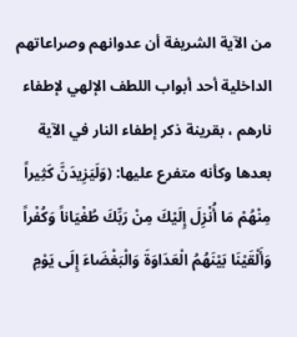من الآية الشريفة أن عدوانهم وصراعاتهم الداخلية أحد أبواب اللطف الإلهي لإطفاء نارهم ، بقرينة ذكر إطفاء النار في الآية بعدها وكأنه متفرع عليها: (وَلَيَزِيدَنَّ كَثِيراً مِنْهُمْ مَا أُنْزِلَ إِلَيْكَ مِنْ رَبِّكَ طُغْيَاناً وَكُفْراً وَأَلْقَيْنَا بَيْنَهُمُ الْعَدَاوَةَ وَالْبَغْضَاءَ إِلَى يَوْمِ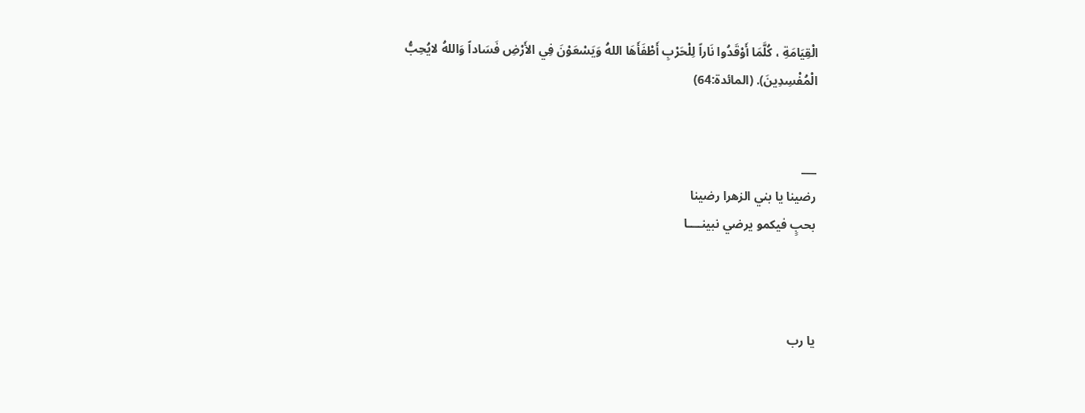الْقِيَامَةِ ، كُلَّمَا أَوْقَدُوا نَاراً لِلْحَرْبِ أَطْفَأَهَا اللهُ وَيَسْعَوْنَ فِي الأَرْضِ فَسَاداً وَاللهُ لايُحِبُّ الْمُفْسِدِينَ). (المائدة:64)


___
رضينا يا بني الزهرا رضينا
بحبٍ فيكمو يرضي نبينــــا



يا رب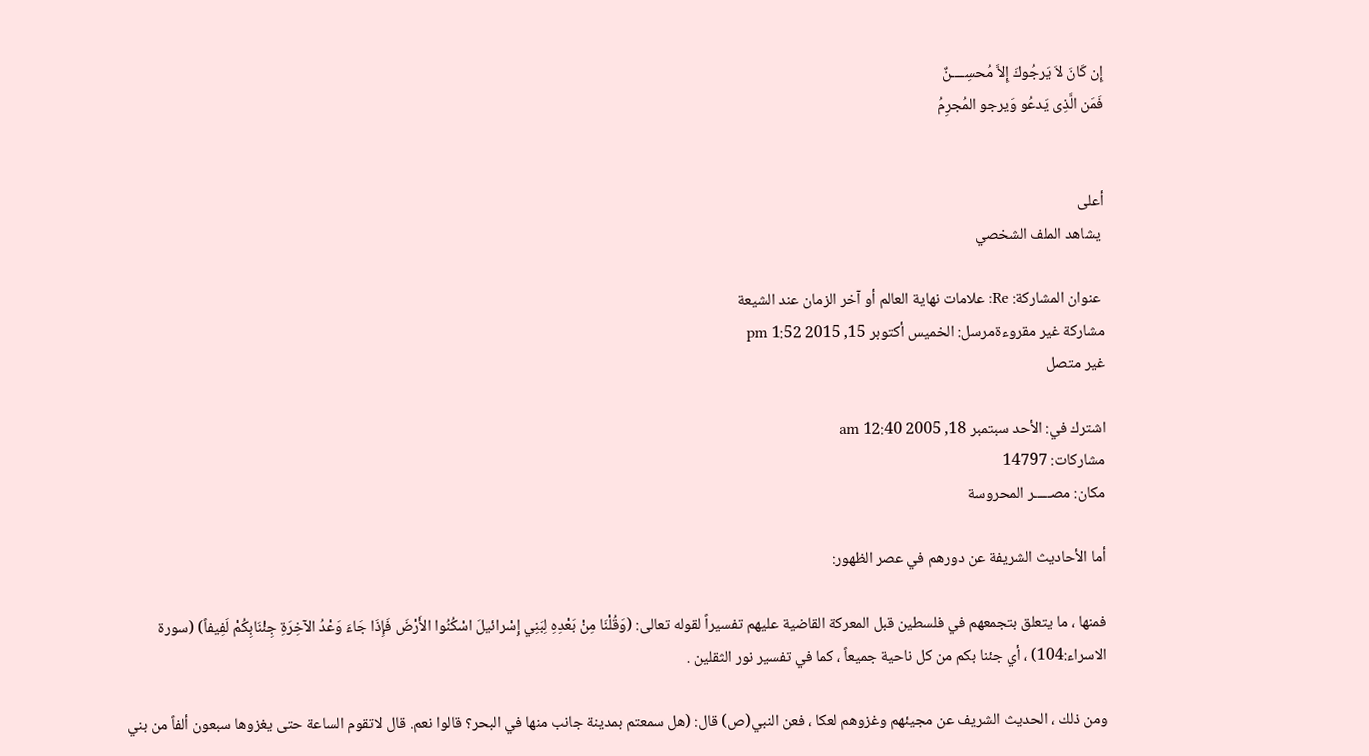إِن كَانَ لاَ يَرجُوكَ إِلاَّ مُحسِــــنٌ
فَمَن الَّذِى يَدعُو وَيرجو المُجرِمُ


أعلى
 يشاهد الملف الشخصي

 عنوان المشاركة: Re: علامات نهاية العالم أو آخر الزمان عند الشيعة
مشاركة غير مقروءةمرسل: الخميس أكتوبر 15, 2015 1:52 pm
غير متصل

اشترك في: الأحد سبتمبر 18, 2005 12:40 am
مشاركات: 14797
مكان: مصـــــر المحروسة

أما الأحاديث الشريفة عن دورهم في عصر الظهور:

فمنها ، ما يتعلق بتجمعهم في فلسطين قبل المعركة القاضية عليهم تفسيراً لقوله تعالى: (وَقُلْنَا مِنْ بَعْدِهِ لِبَنِي إِسْرائيلَ اسْكُنُوا الأَرْضَ فَإِذَا جَاءَ وَعْدُ الآخِرَةِ جِئْنَابِكُمْ لَفِيفاً) (سورة الاسراء:104) ، أي جئنا بكم من كل ناحية جميعاً ، كما في تفسير نور الثقلين .

ومن ذلك ، الحديث الشريف عن مجيئهم وغزوهم لعكا ، فعن النبي(ص) قال: (هل سمعتم بمدينة جانب منها في البحر؟ قالوا نعم. قال لاتقوم الساعة حتى يغزوها سبعون ألفاً من بني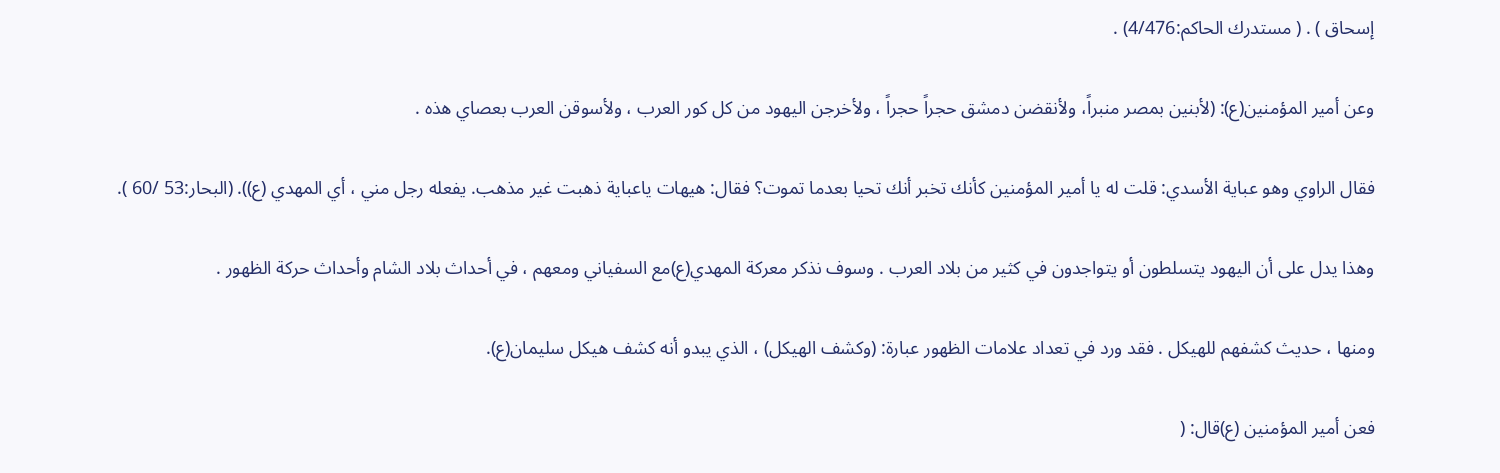إسحاق ) . ( مستدرك الحاكم:4/476) .

وعن أمير المؤمنين(ع): (لأبنين بمصر منبراً، ولأنقضن دمشق حجراً حجراً ، ولأخرجن اليهود من كل كور العرب ، ولأسوقن العرب بعصاي هذه .

فقال الراوي وهو عباية الأسدي: قلت له يا أمير المؤمنين كأنك تخبر أنك تحيا بعدما تموت؟ فقال: هيهات ياعباية ذهبت غير مذهب. يفعله رجل مني ، أي المهدي (ع)). (البحار:53 /60 ).

وهذا يدل على أن اليهود يتسلطون أو يتواجدون في كثير من بلاد العرب . وسوف نذكر معركة المهدي(ع)مع السفياني ومعهم ، في أحداث بلاد الشام وأحداث حركة الظهور .

ومنها ، حديث كشفهم للهيكل . فقد ورد في تعداد علامات الظهور عبارة: (وكشف الهيكل) ، الذي يبدو أنه كشف هيكل سليمان(ع).

فعن أمير المؤمنين (ع)قال: (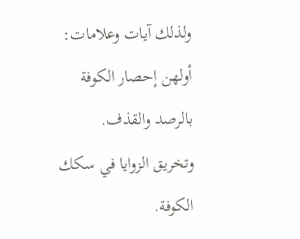ولذلك آيات وعلامات: أولهن إحصار الكوفة بالرصد والقذف. وتخريق الزوايا في سكك الكوفة.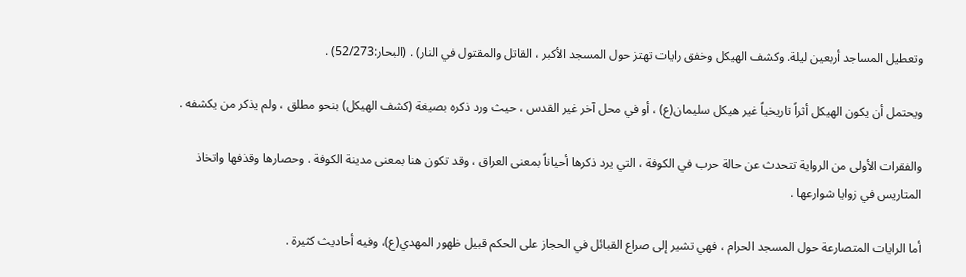وتعطيل المساجد أربعين ليلة. وكشف الهيكل وخفق رايات تهتز حول المسجد الأكبر ، القاتل والمقتول في النار) . (البحار:52/273) .

ويحتمل أن يكون الهيكل أثراً تاريخياً غير هيكل سليمان(ع) ، أو في محل آخر غير القدس ، حيث ورد ذكره بصيغة (كشف الهيكل) بنحو مطلق ، ولم يذكر من يكشفه .

والفقرات الأولى من الرواية تتحدث عن حالة حرب في الكوفة ، التي يرد ذكرها أحياناً بمعنى العراق ، وقد تكون هنا بمعنى مدينة الكوفة . وحصارها وقذفها واتخاذ المتاريس في زوايا شوارعها .

أما الرايات المتصارعة حول المسجد الحرام ، فهي تشير إلى صراع القبائل في الحجاز على الحكم قبيل ظهور المهدي(ع)، وفيه أحاديث كثيرة .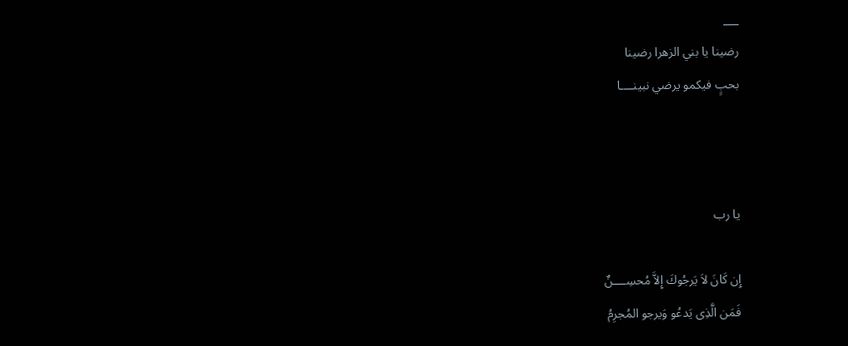___
رضينا يا بني الزهرا رضينا
بحبٍ فيكمو يرضي نبينــــا



يا رب

إِن كَانَ لاَ يَرجُوكَ إِلاَّ مُحسِــــنٌ
فَمَن الَّذِى يَدعُو وَيرجو المُجرِمُ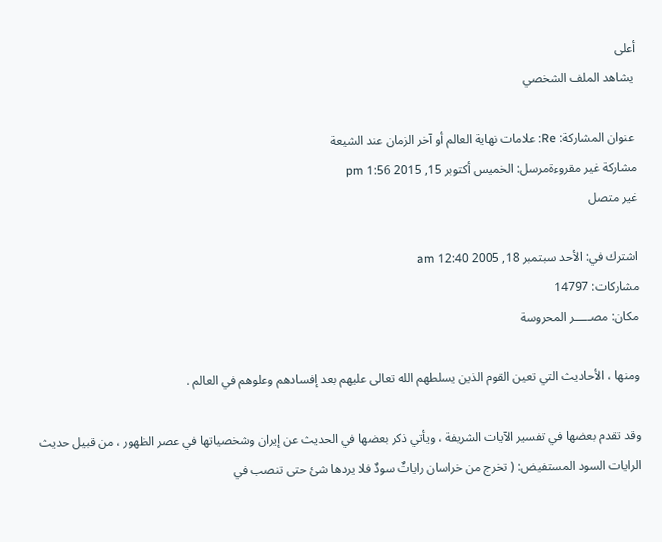أعلى
 يشاهد الملف الشخصي

 عنوان المشاركة: Re: علامات نهاية العالم أو آخر الزمان عند الشيعة
مشاركة غير مقروءةمرسل: الخميس أكتوبر 15, 2015 1:56 pm
غير متصل

اشترك في: الأحد سبتمبر 18, 2005 12:40 am
مشاركات: 14797
مكان: مصـــــر المحروسة

ومنها ، الأحاديث التي تعين القوم الذين يسلطهم الله تعالى عليهم بعد إفسادهم وعلوهم في العالم .

وقد تقدم بعضها في تفسير الآيات الشريفة ، ويأتي ذكر بعضها في الحديث عن إيران وشخصياتها في عصر الظهور ، من قبيل حديث الرايات السود المستفيض: ( تخرج من خراسان راياتٌ سودٌ فلا يردها شئ حتى تنصب في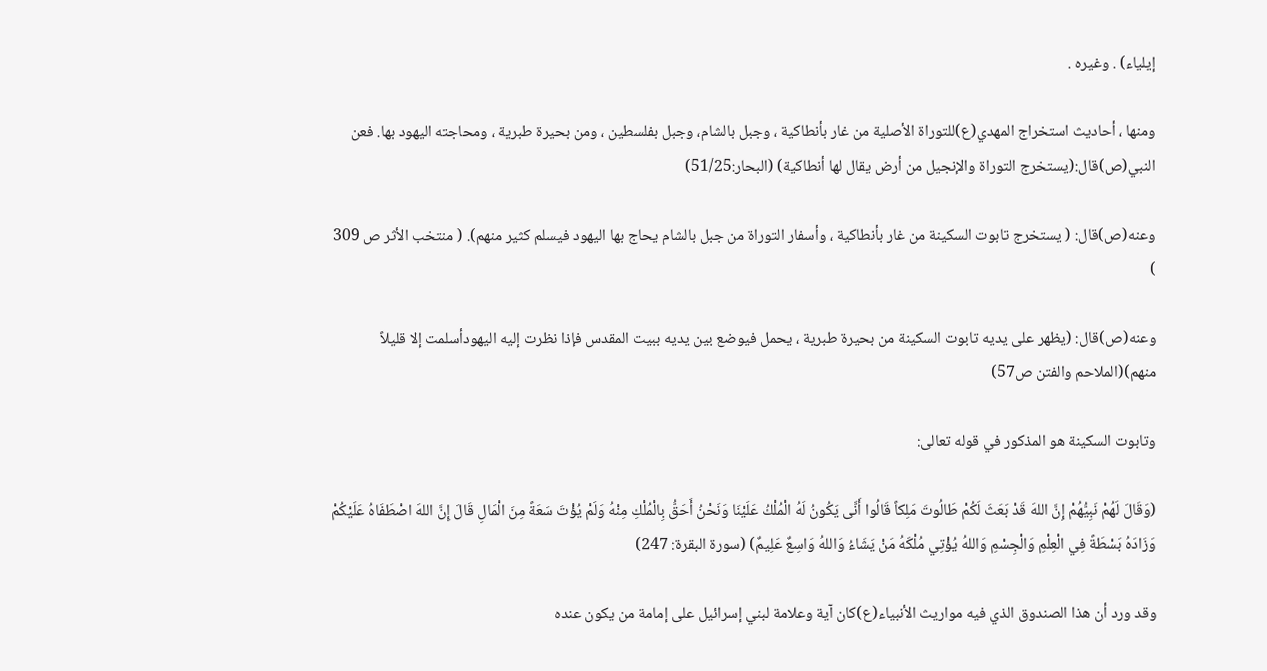إيلياء) . وغيره .

ومنها ، أحاديث استخراج المهدي(ع)للتوراة الأصلية من غار بأنطاكية ، وجبل بالشام، وجبل بفلسطين ، ومن بحيرة طبرية ، ومحاجته اليهود بها. فعن النبي(ص)قال:(يستخرج التوراة والإنجيل من أرض يقال لها أنطاكية) (البحار:51/25)

وعنه(ص)قال: ( يستخرج تابوت السكينة من غار بأنطاكية ، وأسفار التوراة من جبل بالشام يحاج بها اليهود فيسلم كثير منهم). ( منتخب الأثر ص 309 )

وعنه(ص)قال: (يظهر على يديه تابوت السكينة من بحيرة طبرية ، يحمل فيوضع بين يديه ببيت المقدس فإذا نظرت إليه اليهودأسلمت إلا قليلاً منهم)(الملاحم والفتن ص57)

وتابوت السكينة هو المذكور في قوله تعالى:

(وَقَالَ لَهُمْ نَبِيُّهُمْ إِنَّ اللهَ قَدْ بَعَثَ لَكُمْ طَالُوتَ مَلِكاً قَالُوا أَنَّى يَكُونُ لَهُ الْمُلْكُ عَلَيْنَا وَنَحْنُ أَحَقُّ بِالْمُلْكِ مِنْهُ وَلَمْ يُؤْتَ سَعَةً مِنَ الْمَالِ قَالَ إِنَّ اللهَ اصْطَفَاهُ عَلَيْكُمْ وَزَادَهُ بَسْطَةً فِي الْعِلْمِ وَالْجِسْمِ وَاللهُ يُؤْتِي مُلْكَهُ مَنْ يَشَاءُ وَاللهُ وَاسِعٌ عَلِيمٌ) (سورة البقرة: 247)

وقد ورد أن هذا الصندوق الذي فيه مواريث الأنبياء(ع)كان آية وعلامة لبني إسرائيل على إمامة من يكون عنده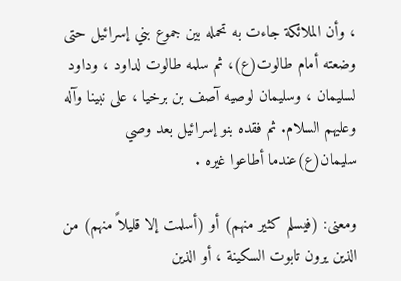، وأن الملائكة جاءت به تحمله بين جموع بني إسرائيل حتى وضعته أمام طالوت(ع)، ثم سلمه طالوت لداود ، وداود لسليمان ، وسليمان لوصيه آصف بن برخيا ، على نبينا وآله وعليهم السلام. ثم فقده بنو إسرائيل بعد وصي سليمان(ع)عندما أطاعوا غيره .

ومعنى: (فيسلم كثير منهم) أو (أسلمت إلا قليلاً منهم) من الذين يرون تابوت السكينة ، أو الذين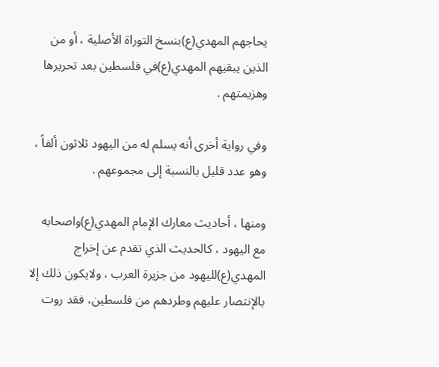يحاجهم المهدي(ع)بنسخ التوراة الأصلية ، أو من الذين يبقيهم المهدي(ع)في فلسطين بعد تحريرها وهزيمتهم .

وفي رواية أخرى أنه يسلم له من اليهود ثلاثون ألفاً ، وهو عدد قليل بالنسبة إلى مجموعهم .

ومنها ، أحاديث معارك الإمام المهدي(ع)واصحابه مع اليهود ، كالحديث الذي تقدم عن إخراج المهدي(ع)لليهود من جزيرة العرب ، ولايكون ذلك إلا بالإنتصار عليهم وطردهم من فلسطين، فقد روت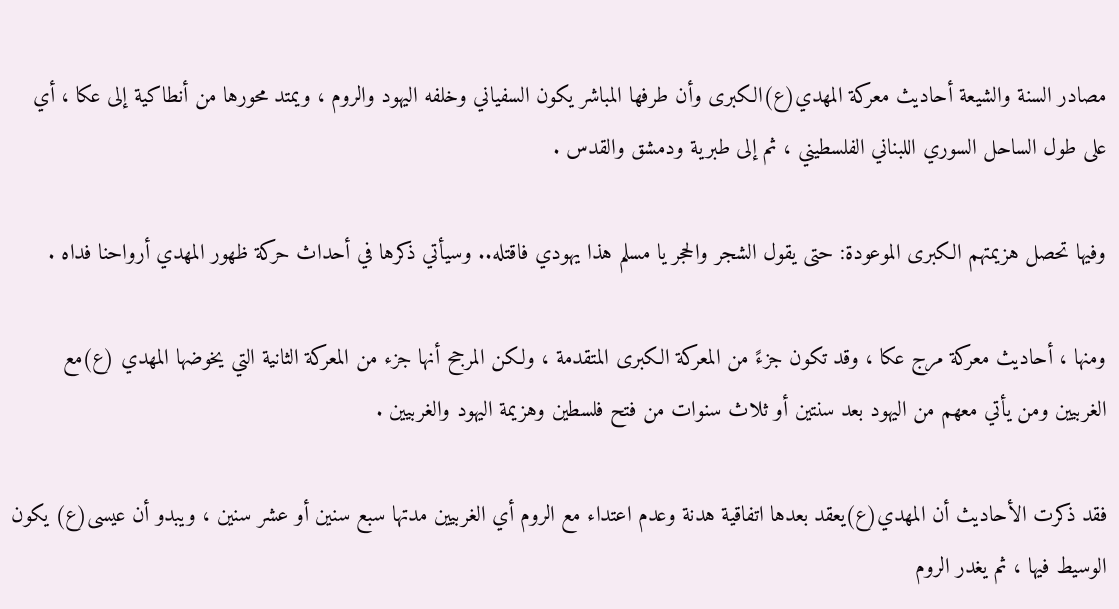مصادر السنة والشيعة أحاديث معركة المهدي(ع)الكبرى وأن طرفها المباشر يكون السفياني وخلفه اليهود والروم ، ويمتد محورها من أنطاكية إلى عكا ، أي على طول الساحل السوري اللبناني الفلسطيني ، ثم إلى طبرية ودمشق والقدس .

وفيها تحصل هزيمتهم الكبرى الموعودة: حتى يقول الشجر والحجر يا مسلم هذا يهودي فاقتله.. وسيأتي ذكرها في أحداث حركة ظهور المهدي أرواحنا فداه .

ومنها ، أحاديث معركة مرج عكا ، وقد تكون جزءً من المعركة الكبرى المتقدمة ، ولكن المرجح أنها جزء من المعركة الثانية التي يخوضها المهدي (ع)مع الغربيين ومن يأتي معهم من اليهود بعد سنتين أو ثلاث سنوات من فتح فلسطين وهزيمة اليهود والغربيين .

فقد ذكرت الأحاديث أن المهدي(ع)يعقد بعدها اتفاقية هدنة وعدم اعتداء مع الروم أي الغربيين مدتها سبع سنين أو عشر سنين ، ويبدو أن عيسى(ع) يكون الوسيط فيها ، ثم يغدر الروم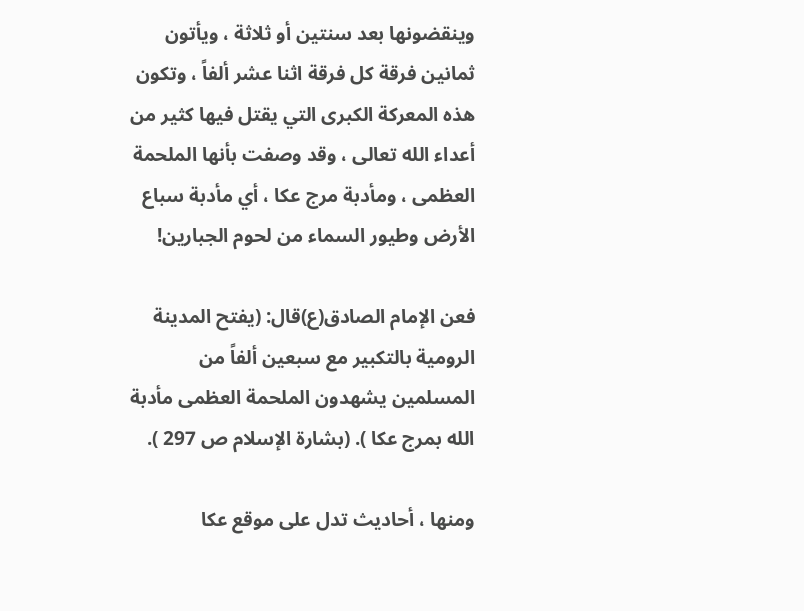وينقضونها بعد سنتين أو ثلاثة ، ويأتون ثمانين فرقة كل فرقة اثنا عشر ألفاً ، وتكون هذه المعركة الكبرى التي يقتل فيها كثير من أعداء الله تعالى ، وقد وصفت بأنها الملحمة العظمى ، ومأدبة مرج عكا ، أي مأدبة سباع الأرض وطيور السماء من لحوم الجبارين!

فعن الإمام الصادق(ع)قال: (يفتح المدينة الرومية بالتكبير مع سبعين ألفاً من المسلمين يشهدون الملحمة العظمى مأدبة الله بمرج عكا ). (بشارة الإسلام ص 297 ).

ومنها ، أحاديث تدل على موقع عكا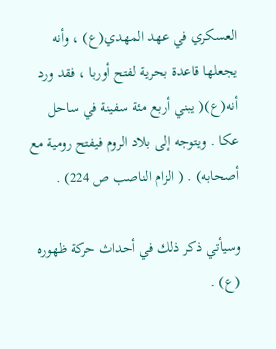العسكري في عهد المهدي(ع) ، وأنه يجعلها قاعدة بحرية لفتح أوربا ، فقد ورد أنه(ع)( يبني أربع مئة سفينة في ساحل عكا . ويتوجه إلى بلاد الروم فيفتح رومية مع أصحابه) . ( الزام الناصب ص 224) .

وسيأتي ذكر ذلك في أحداث حركة ظهوره (ع) .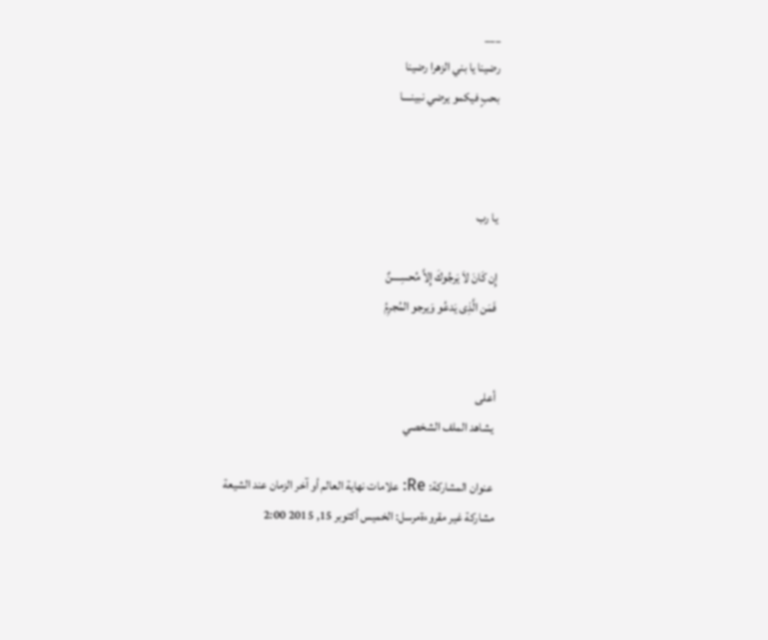___
رضينا يا بني الزهرا رضينا
بحبٍ فيكمو يرضي نبينــــا



يا رب

إِن كَانَ لاَ يَرجُوكَ إِلاَّ مُحسِــــنٌ
فَمَن الَّذِى يَدعُو وَيرجو المُجرِمُ


أعلى
 يشاهد الملف الشخصي

 عنوان المشاركة: Re: علامات نهاية العالم أو آخر الزمان عند الشيعة
مشاركة غير مقروءةمرسل: الخميس أكتوبر 15, 2015 2:00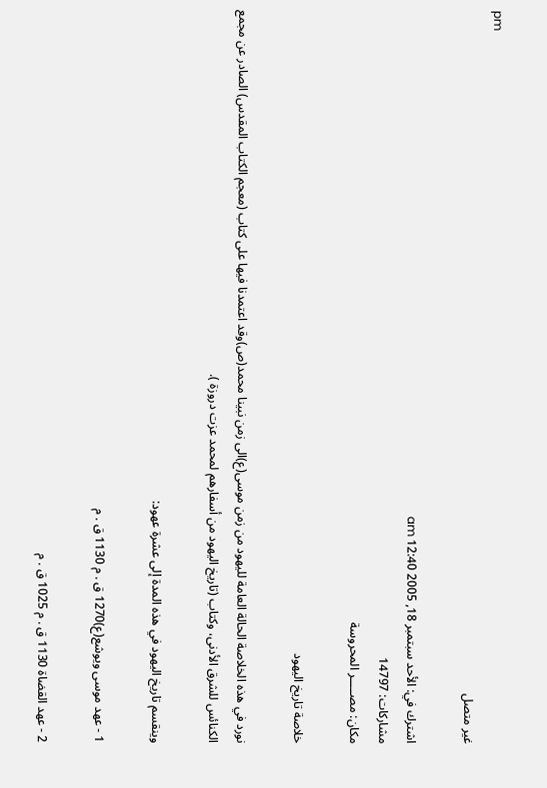pm
غير متصل

اشترك في: الأحد سبتمبر 18, 2005 12:40 am
مشاركات: 14797
مكان: مصـــــر المحروسة

خلاصة تاريخ اليهود

نورد في هذه الخلاصة الحالة العامة لليهود من زمن موسى(ع)الى زمن نبينا محمد(ص)وقد اعتمدنا فيها على كتاب (معجم الكتاب المقدس) الصادر عن مجمع الكنائس للشرق الأدنى، وكتاب (تاريخ اليهود من أسفارهم لمحمد عزت دروزة ).

وينقسم تاريخ اليهود في هذه المدة إلى عشرة عهود:

1 - عهد موسى ويوشع(ع)1270 ق . م 1130 ق . م

2 - عهد القضاة 1130 ق . م 1025 ق . م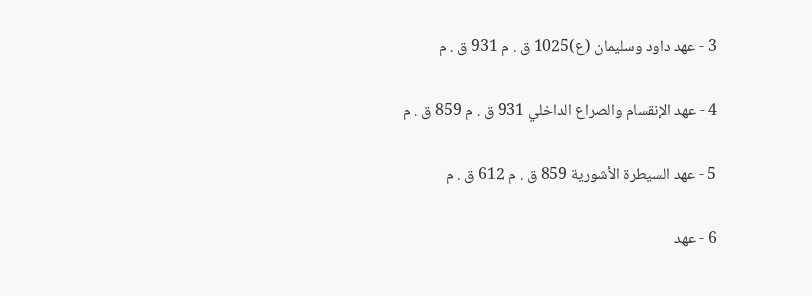3 - عهد داود وسليمان (ع)1025 ق . م 931 ق . م

4 - عهد الإنقسام والصراع الداخلي 931 ق . م 859 ق . م

5 - عهد السيطرة الأشورية 859 ق . م 612 ق . م

6 - عهد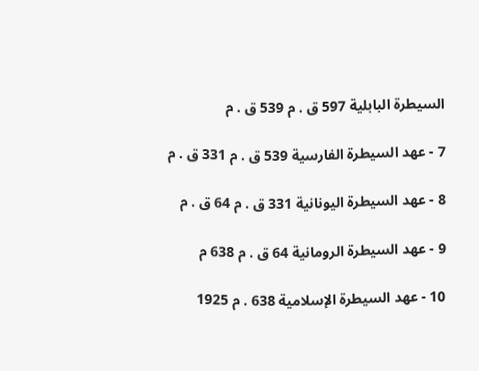السيطرة البابلية 597 ق . م 539 ق . م

7 - عهد السيطرة الفارسية 539 ق . م 331 ق . م

8 - عهد السيطرة اليونانية 331 ق . م 64 ق . م

9 - عهد السيطرة الرومانية 64 ق . م 638 م

10 - عهد السيطرة الإسلامية 638 . م 1925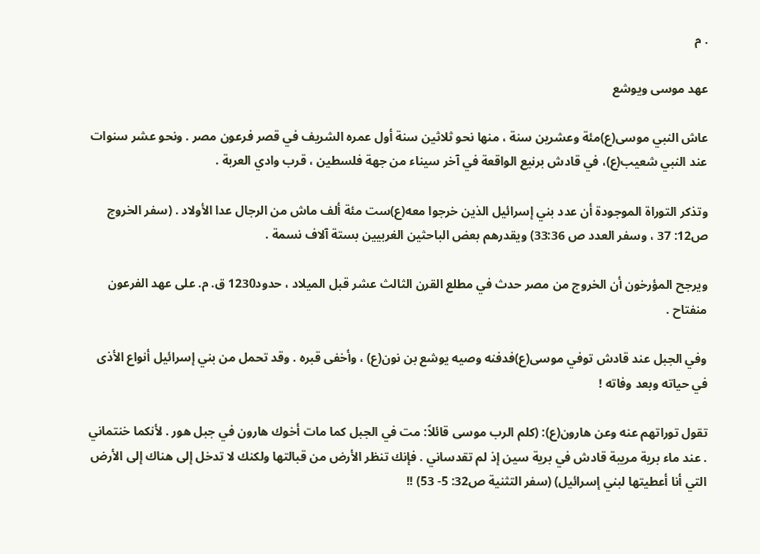. م

عهد موسى ويوشع

عاش النبي موسى(ع)مئة وعشرين سنة ، منها نحو ثلاثين سنة أول عمره الشريف في قصر فرعون مصر . ونحو عشر سنوات عند النبي شعيب(ع)، في قادش برنيع الواقعة في آخر سيناء من جهة فلسطين ، قرب وادي العربة .

وتذكر التوراة الموجودة أن عدد بني إسرائيل الذين خرجوا معه(ع)ست مئة ألف ماش من الرجال عدا الأولاد . (سفر الخروج ص12: 37 ، وسفر العدد ص 33:36) ويقدرهم بعض الباحثين الغربيين بستة آلاف نسمة .

ويرجح المؤرخون أن الخروج من مصر حدث في مطلع القرن الثالث عشر قبل الميلاد ، حدود1230 ق. م. على عهد الفرعون منفتاح .

وفي الجبل عند قادش توفي موسى(ع)فدفنه وصيه يوشع بن نون(ع) ، وأخفى قبره . وقد تحمل من بني إسرائيل أنواع الأذى في حياته وبعد وفاته !

تقول توراتهم عنه وعن هارون(ع): (كلم الرب موسى قائلاً: مت في الجبل كما مات أخوك هارون في جبل هور . لأنكما خنتماني . عند ماء برية مريبة قادش في برية سين إذ لم تقدساني . فإنك تنظر الأرض من قبالتها ولكنك لا تدخل إلى هناك إلى الأرض التي أنا أعطيتها لبني إسرائيل) (سفر التثنية ص32: 5- 53) !!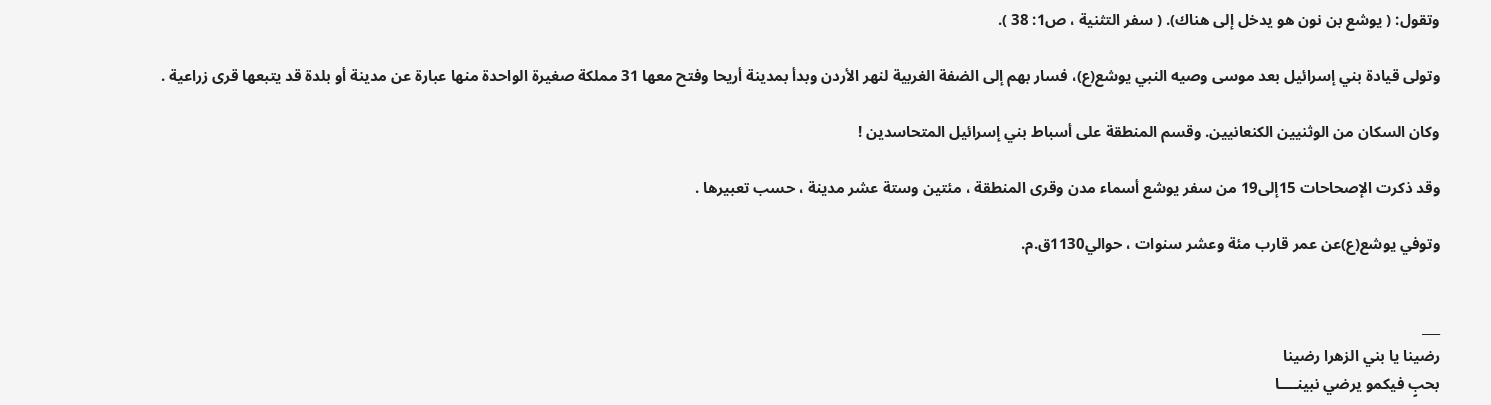وتقول: ( يوشع بن نون هو يدخل إلى هناك). ( سفر التثنية ، ص1: 38 ).

وتولى قيادة بني إسرائيل بعد موسى وصيه النبي يوشع(ع)، فسار بهم إلى الضفة الغربية لنهر الأردن وبدأ بمدينة أريحا وفتح معها 31 مملكة صغيرة الواحدة منها عبارة عن مدينة أو بلدة قد يتبعها قرى زراعية .

وكان السكان من الوثنيين الكنعانيين. وقسم المنطقة على أسباط بني إسرائيل المتحاسدين !

وقد ذكرت الإصحاحات 15إلى19 من سفر يوشع أسماء مدن وقرى المنطقة ، مئتين وستة عشر مدينة ، حسب تعبيرها .

وتوفي يوشع(ع)عن عمر قارب مئة وعشر سنوات ، حوالي1130ق.م.


___
رضينا يا بني الزهرا رضينا
بحبٍ فيكمو يرضي نبينــــا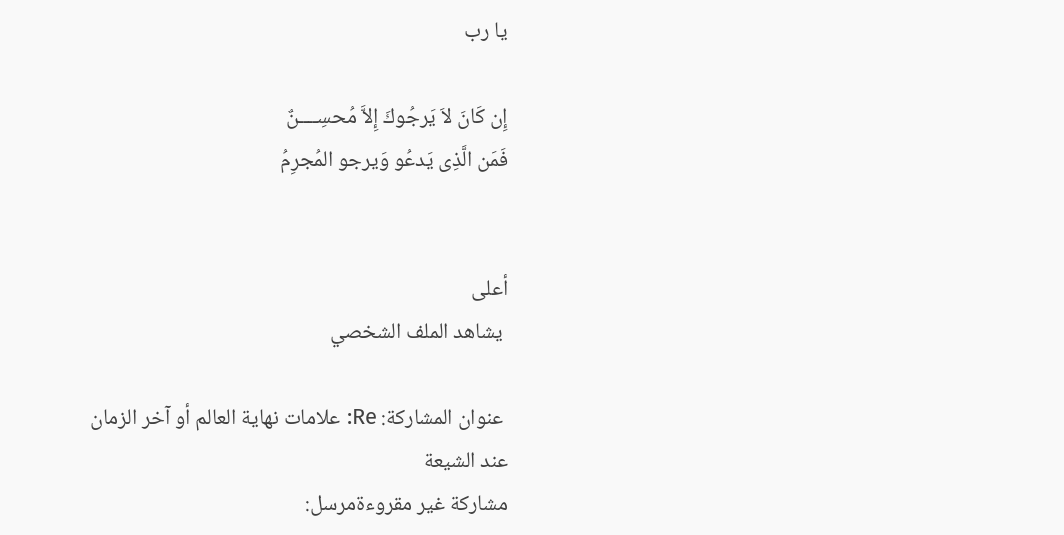يا رب

إِن كَانَ لاَ يَرجُوكَ إِلاَّ مُحسِــــنٌ
فَمَن الَّذِى يَدعُو وَيرجو المُجرِمُ


أعلى
 يشاهد الملف الشخصي

 عنوان المشاركة: Re: علامات نهاية العالم أو آخر الزمان عند الشيعة
مشاركة غير مقروءةمرسل: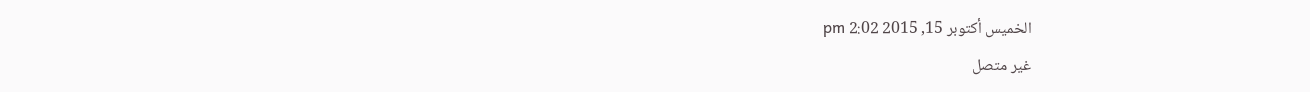الخميس أكتوبر 15, 2015 2:02 pm
غير متصل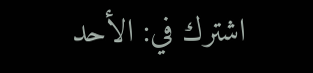اشترك في: الأحد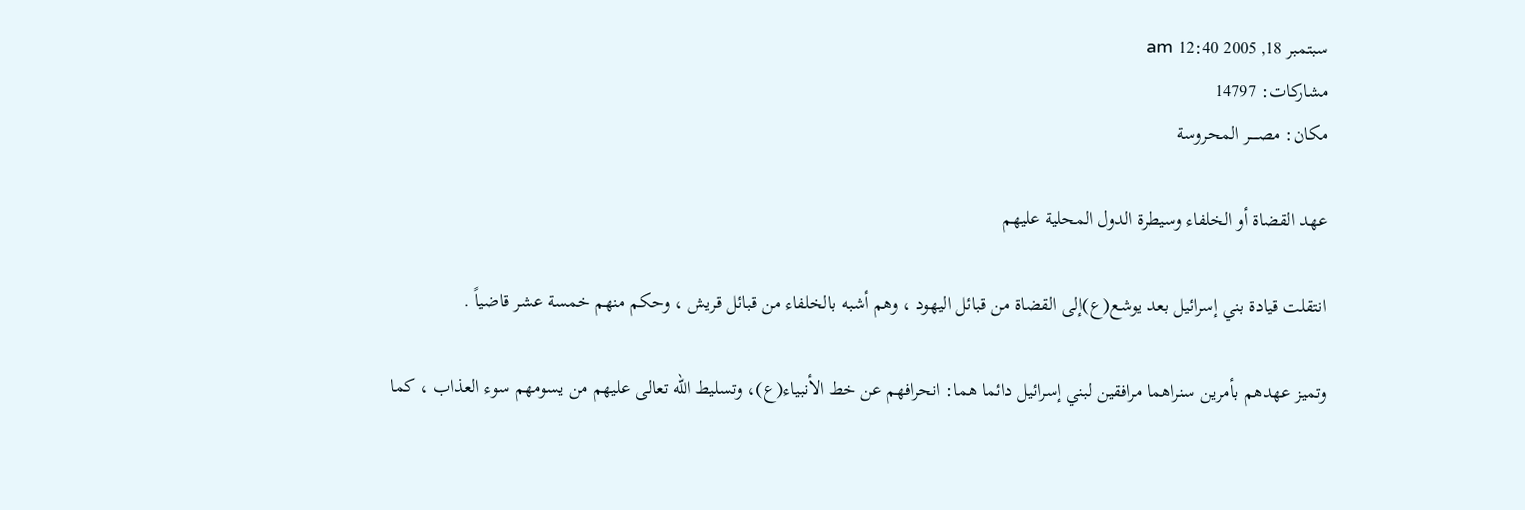سبتمبر 18, 2005 12:40 am
مشاركات: 14797
مكان: مصـــــر المحروسة

عهد القضاة أو الخلفاء وسيطرة الدول المحلية عليهم

انتقلت قيادة بني إسرائيل بعد يوشع(ع)إلى القضاة من قبائل اليهود ، وهم أشبه بالخلفاء من قبائل قريش ، وحكم منهم خمسة عشر قاضياً .

وتميز عهدهم بأمرين سنراهما مرافقين لبني إسرائيل دائما هما: انحرافهم عن خط الأنبياء(ع)، وتسليط الله تعالى عليهم من يسومهم سوء العذاب ، كما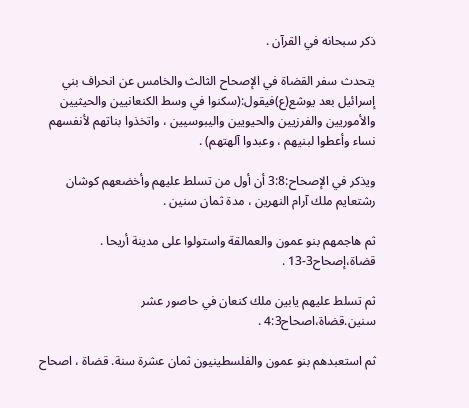ذكر سبحانه في القرآن .

يتحدث سفر القضاة في الإصحاح الثالث والخامس عن انحراف بني إسرائيل بعد يوشع(ع)فيقول:(سكنوا في وسط الكنعانيين والحيثيين والأموريين والفرزيين والحيويين واليبوسيين ، واتخذوا بناتهم لأنفسهم نساء وأعطوا لبنيهم ، وعبدوا آلهتهم) .

ويذكر في الإصحاح:3:8 أن أول من تسلط عليهم وأخضعهم كوشان رشتعايم ملك آرام النهرين ، مدة ثمان سنين .

ثم هاجمهم بنو عمون والعمالقة واستولوا على مدينة أريحا . قضاة،إصحاح3-13 .

ثم تسلط عليهم يابين ملك كنعان في حاصور عشر سنين.قضاة،اصحاح4:3 .

ثم استعبدهم بنو عمون والفلسطينيون ثمان عشرة سنة. قضاة ، اصحاح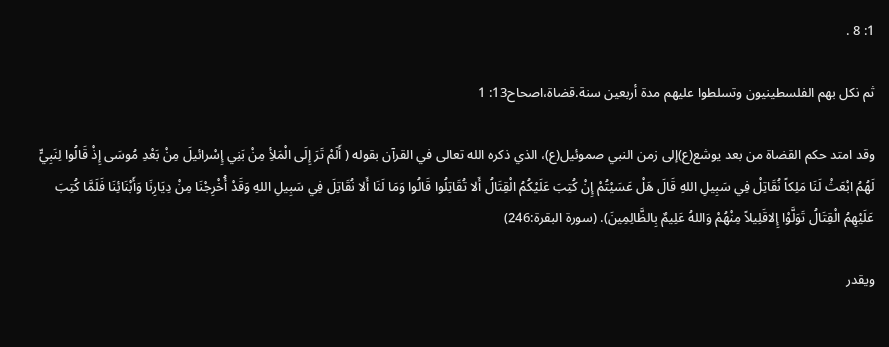1: 8 .

ثم نكل بهم الفلسطينيون وتسلطوا عليهم مدة أربعين سنة.قضاة،اصحاح13: 1

وقد امتد حكم القضاة من بعد يوشع(ع)إلى زمن النبي صموئيل(ع)، الذي ذكره الله تعالى في القرآن بقوله ( أَلَمْ تَرَ إِلَى الْمَلأِ مِنْ بَنِي إِسْرائيلَ مِنْ بَعْدِ مُوسَى إِذْ قَالُوا لِنَبِيٍّ لَهُمُ ابْعَثْ لَنَا مَلِكاً نُقَاتِلْ فِي سَبِيلِ اللهِ قَالَ هَلْ عَسَيْتُمْ إِنْ كُتِبَ عَلَيْكُمُ الْقِتَالُ أَلا تُقَاتِلُوا قَالُوا وَمَا لَنَا أَلا نُقَاتِلَ فِي سَبِيلِ اللهِ وَقَدْ أُخْرِجْنَا مِنْ دِيَارِنَا وَأَبْنَائِنَا فَلَمَّا كُتِبَ عَلَيْهِمُ الْقِتَالُ تَوَلَّوْا إِلاقَلِيلاً مِنْهُمْ وَاللهُ عَلِيمٌ بِالظَّالِمِينَ). (سورة البقرة:246)

ويقدر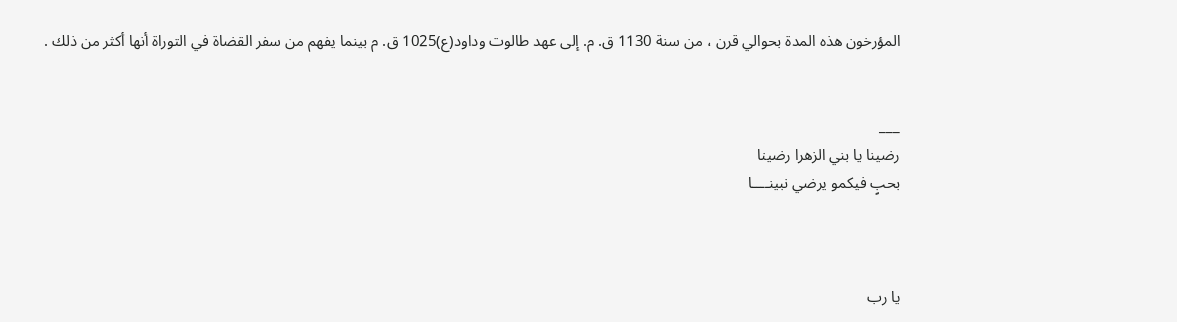المؤرخون هذه المدة بحوالي قرن ، من سنة 1130 ق. م. إلى عهد طالوت وداود(ع)1025 ق. م بينما يفهم من سفر القضاة في التوراة أنها أكثر من ذلك .


___
رضينا يا بني الزهرا رضينا
بحبٍ فيكمو يرضي نبينــــا



يا رب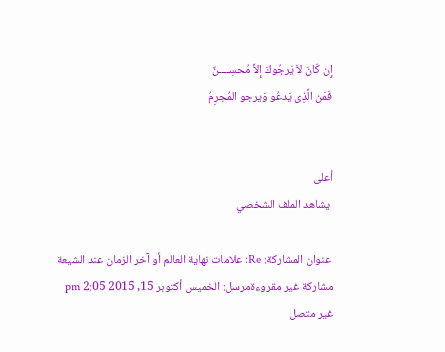إِن كَانَ لاَ يَرجُوكَ إِلاَّ مُحسِــــنٌ
فَمَن الَّذِى يَدعُو وَيرجو المُجرِمُ


أعلى
 يشاهد الملف الشخصي

 عنوان المشاركة: Re: علامات نهاية العالم أو آخر الزمان عند الشيعة
مشاركة غير مقروءةمرسل: الخميس أكتوبر 15, 2015 2:05 pm
غير متصل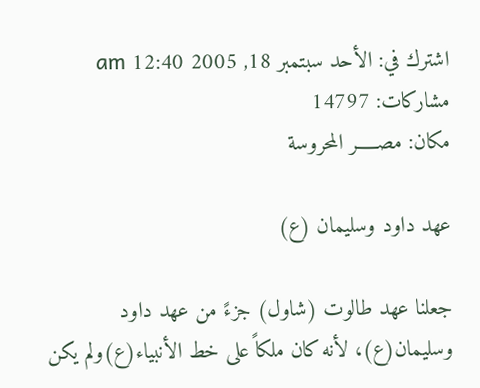اشترك في: الأحد سبتمبر 18, 2005 12:40 am
مشاركات: 14797
مكان: مصـــــر المحروسة

عهد داود وسليمان (ع)

جعلنا عهد طالوت (شاول) جزءً من عهد داود وسليمان(ع)، لأنه كان ملكاً على خط الأنبياء(ع)ولم يكن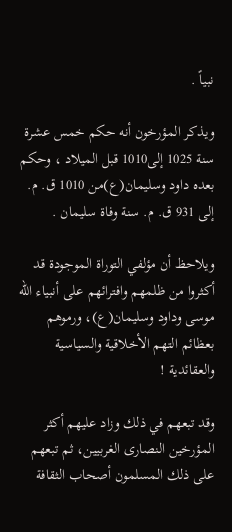نبياً .

ويذكر المؤرخون أنه حكم خمس عشرة سنة 1025 إلى1010 قبل الميلاد ، وحكم بعده داود وسليمان(ع)من 1010 ق. م. إلى 931 ق. م. سنة وفاة سليمان .

ويلاحظ أن مؤلفي التوراة الموجودة قد أكثروا من ظلمهم وافترائهم على أنبياء الله موسى وداود وسليمان(ع)، ورموهم بعظائم التهم الأخلاقية والسياسية والعقائدية !

وقد تبعهم في ذلك وزاد عليهم أكثر المؤرخين النصارى الغربيين، ثم تبعهم على ذلك المسلمون أصحاب الثقافة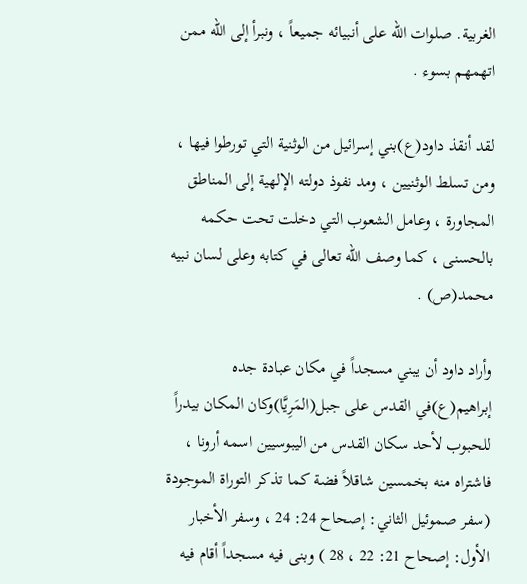الغربية. صلوات الله على أنبيائه جميعاً ، ونبرأ إلى الله ممن اتهمهم بسوء .

لقد أنقذ داود(ع)بني إسرائيل من الوثنية التي تورطوا فيها ، ومن تسلط الوثنيين ، ومد نفوذ دولته الإلهية إلى المناطق المجاورة ، وعامل الشعوب التي دخلت تحت حكمه بالحسنى ، كما وصف الله تعالى في كتابه وعلى لسان نبيه محمد(ص) .

وأراد داود أن يبني مسجداً في مكان عبادة جده إبراهيم(ع)في القدس على جبل(المَرِيَّا)وكان المكان بيدراً للحبوب لأحد سكان القدس من اليبوسيين اسمه أرونا ، فاشتراه منه بخمسين شاقلاً فضة كما تذكر التوراة الموجودة (سفر صموئيل الثاني: إصحاح 24: 24 ، وسفر الأخبار الأول: إصحاح 21: 22 ، 28 ) وبنى فيه مسجداً أقام فيه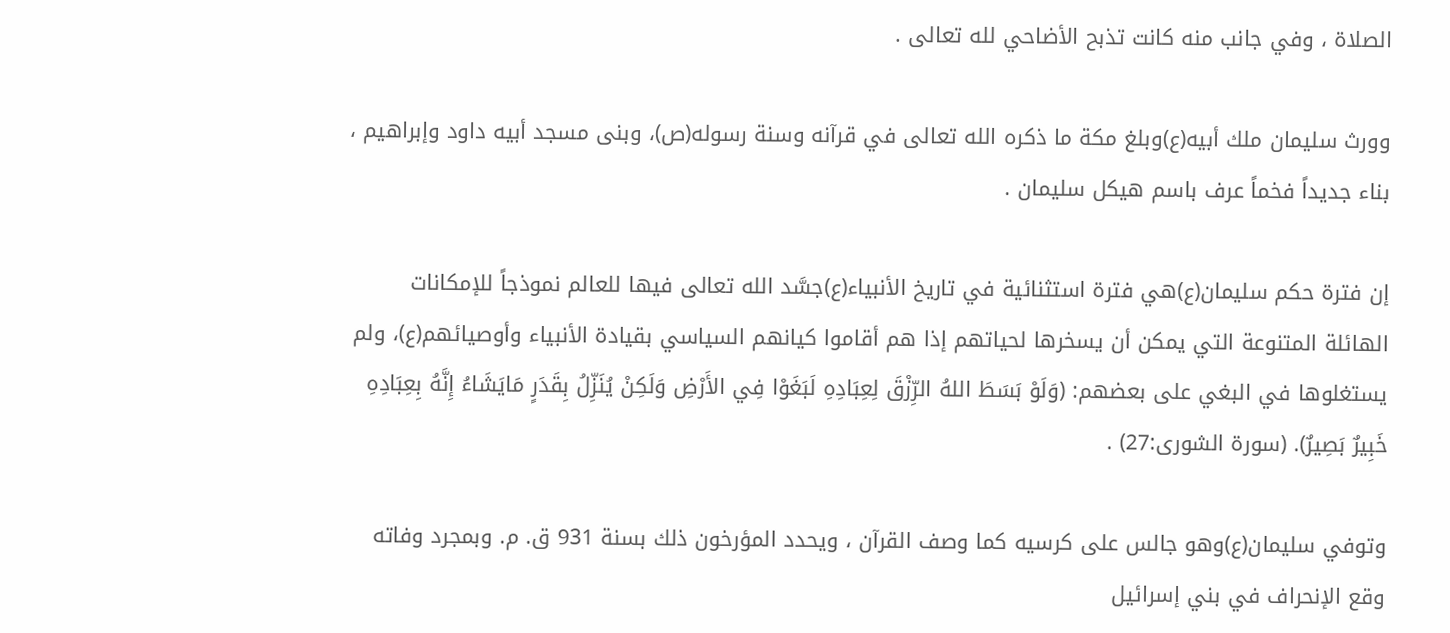الصلاة ، وفي جانب منه كانت تذبح الأضاحي لله تعالى .

وورث سليمان ملك أبيه(ع)وبلغ مكة ما ذكره الله تعالى في قرآنه وسنة رسوله(ص)، وبنى مسجد أبيه داود وإبراهيم ، بناء جديداً فخماً عرف باسم هيكل سليمان .

إن فترة حكم سليمان(ع)هي فترة استثنائية في تاريخ الأنبياء(ع)جسَّد الله تعالى فيها للعالم نموذجاً للإمكانات الهائلة المتنوعة التي يمكن أن يسخرها لحياتهم إذا هم أقاموا كيانهم السياسي بقيادة الأنبياء وأوصيائهم(ع)، ولم يستغلوها في البغي على بعضهم: (وَلَوْ بَسَطَ اللهُ الرِّزْقَ لِعِبَادِهِ لَبَغَوْا فِي الأَرْضِ وَلَكِنْ يُنَزِّلُ بِقَدَرٍ مَايَشَاءُ إِنَّهُ بِعِبَادِهِ خَبِيرٌ بَصِيرٌ). (سورة الشورى:27) .

وتوفي سليمان(ع)وهو جالس على كرسيه كما وصف القرآن ، ويحدد المؤرخون ذلك بسنة 931 ق. م. وبمجرد وفاته وقع الإنحراف في بني إسرائيل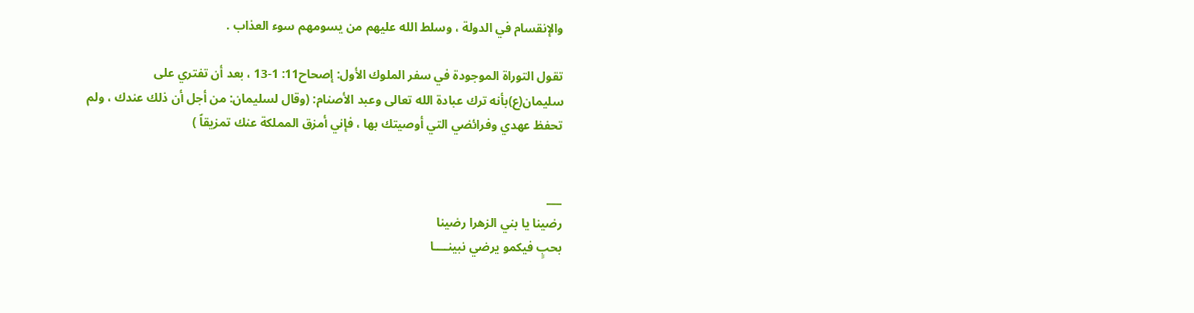والإنقسام في الدولة ، وسلط الله عليهم من يسومهم سوء العذاب .

تقول التوراة الموجودة في سفر الملوك الأول: إصحاح11: 1-13 ، بعد أن تفتري على سليمان(ع)بأنه ترك عبادة الله تعالى وعبد الأصنام: (وقال لسليمان: من أجل أن ذلك عندك ، ولم تحفظ عهدي وفرائضي التي أوصيتك بها ، فإني أمزق المملكة عنك تمزيقاً )


___
رضينا يا بني الزهرا رضينا
بحبٍ فيكمو يرضي نبينــــا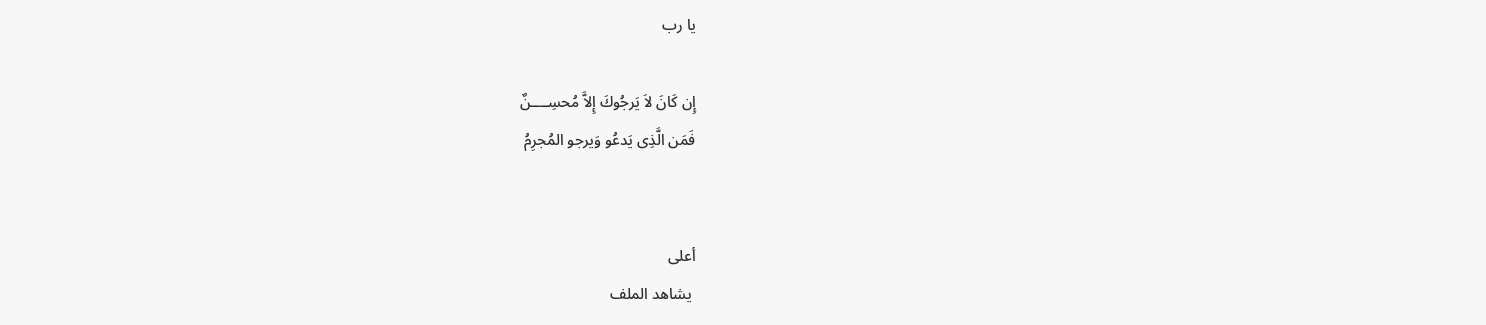يا رب

إِن كَانَ لاَ يَرجُوكَ إِلاَّ مُحسِــــنٌ
فَمَن الَّذِى يَدعُو وَيرجو المُجرِمُ


أعلى
 يشاهد الملف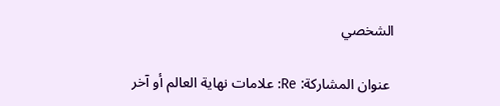الشخصي

 عنوان المشاركة: Re: علامات نهاية العالم أو آخر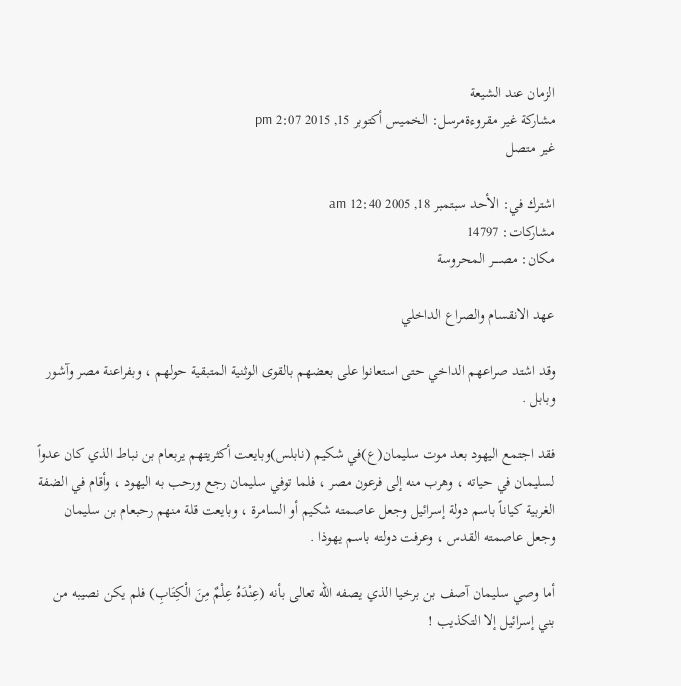الزمان عند الشيعة
مشاركة غير مقروءةمرسل: الخميس أكتوبر 15, 2015 2:07 pm
غير متصل

اشترك في: الأحد سبتمبر 18, 2005 12:40 am
مشاركات: 14797
مكان: مصـــــر المحروسة

عهد الانقسام والصراع الداخلي

وقد اشتد صراعهم الداخي حتى استعانوا على بعضهم بالقوى الوثنية المتبقية حولهم ، وبفراعنة مصر وآشور وبابل .

فقد اجتمع اليهود بعد موت سليمان(ع)في شكيم (نابلس)وبايعت أكثريتهم يربعام بن نباط الذي كان عدواً لسليمان في حياته ، وهرب منه إلى فرعون مصر ، فلما توفي سليمان رجع ورحب به اليهود ، وأقام في الضفة الغربية كياناً باسم دولة إسرائيل وجعل عاصمته شكيم أو السامرة ، وبايعت قلة منهم رحبعام بن سليمان وجعل عاصمته القدس ، وعرفت دولته باسم يهوذا .

أما وصي سليمان آصف بن برخيا الذي يصفه الله تعالى بأنه (عِنْدَهُ عِلْمٌ مِنَ الْكِتَابِ) فلم يكن نصيبه من بني إسرائيل إلا التكذيب !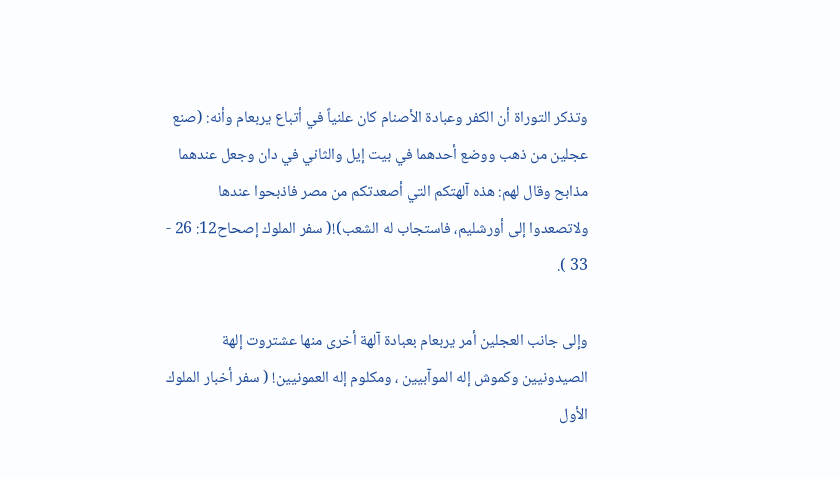وتذكر التوراة أن الكفر وعبادة الأصنام كان علنياً في أتباع يربعام وأنه: (صنع عجلين من ذهب ووضع أحدهما في بيت إيل والثاني في دان وجعل عندهما مذابح وقال لهم: هذه آلهتكم التي أصعدتكم من مصر فاذبحوا عندها ولاتصعدوا إلى أورشليم، فاستجاب له الشعب)!( سفر الملوك إصحاح12: 26 - 33 ).

وإلى جانب العجلين أمر يربعام بعبادة آلهة أخرى منها عشتروت إلهة الصيدونيين وكموش إله الموآبيين ، ومكلوم إله العمونيين! ( سفر أخبار الملوك الأول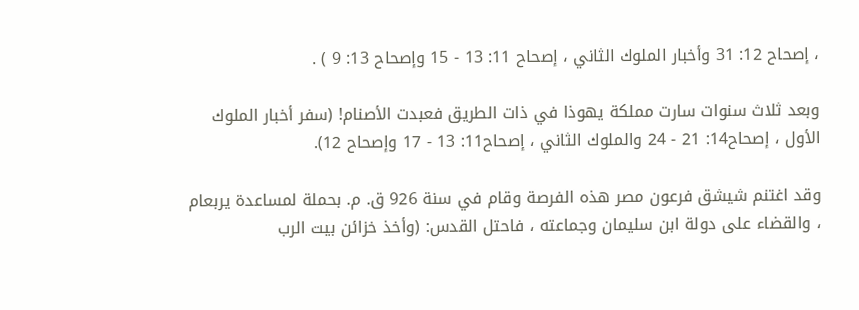، إصحاح 12: 31 وأخبار الملوك الثاني ، إصحاح 11: 13 - 15 وإصحاح 13: 9 ) .

وبعد ثلاث سنوات سارت مملكة يهوذا في ذات الطريق فعبدت الأصنام! (سفر أخبار الملوك الأول ، إصحاح14: 21 - 24 والملوك الثاني ، إصحاح11: 13 - 17 وإصحاح 12).

وقد اغتنم شيشق فرعون مصر هذه الفرصة وقام في سنة 926 ق. م. بحملة لمساعدة يربعام ، والقضاء على دولة ابن سليمان وجماعته ، فاحتل القدس: (وأخذ خزائن بيت الرب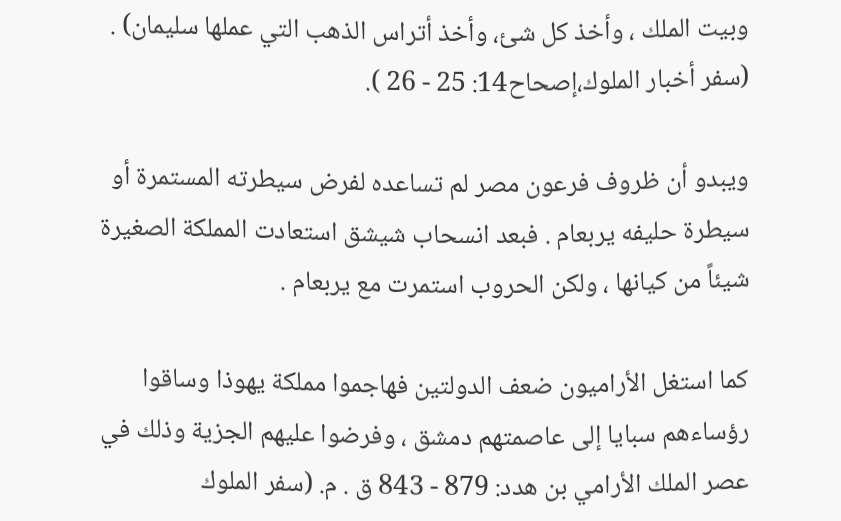وبيت الملك ، وأخذ كل شئ، وأخذ أتراس الذهب التي عملها سليمان) . (سفر أخبار الملوك،إصحاح14: 25 - 26 ).

ويبدو أن ظروف فرعون مصر لم تساعده لفرض سيطرته المستمرة أو سيطرة حليفه يربعام . فبعد انسحاب شيشق استعادت المملكة الصغيرة شيئاً من كيانها ، ولكن الحروب استمرت مع يربعام .

كما استغل الأراميون ضعف الدولتين فهاجموا مملكة يهوذا وساقوا رؤساءهم سبايا إلى عاصمتهم دمشق ، وفرضوا عليهم الجزية وذلك في عصر الملك الأرامي بن هدد: 879 - 843 ق . م. (سفر الملوك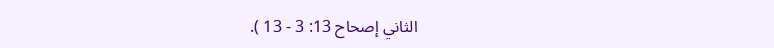الثاني إصحاح 13: 3 - 13 ).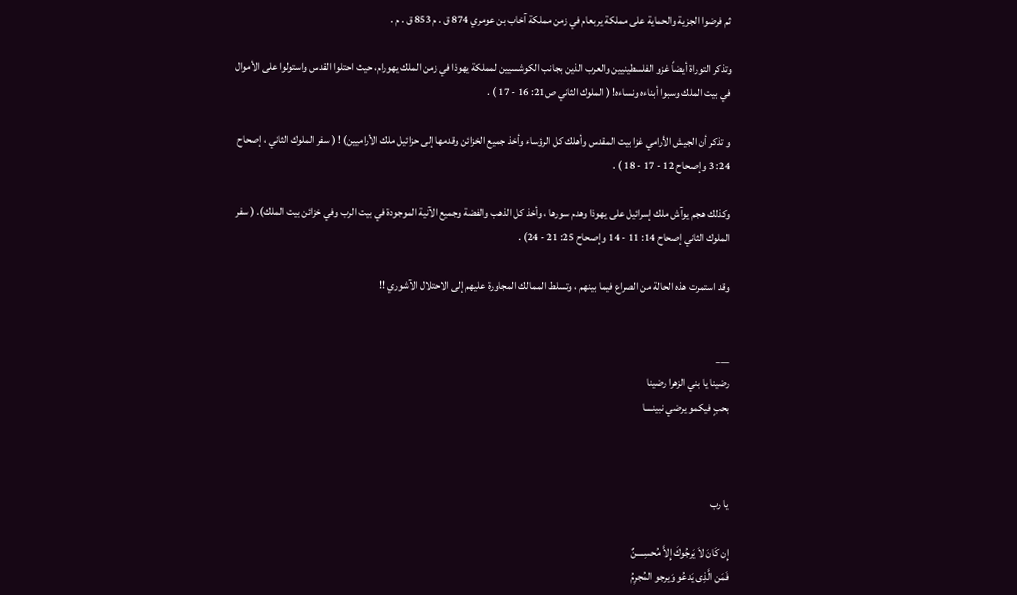ثم فرضوا الجزية والحماية على مملكة يربعام في زمن مملكة آخاب بن عومري 874 ق . م 853 ق . م .

وتذكر التوراة أيضاً غزو الفلسطينيين والعرب الذين بجانب الكوشسيين لمملكة يهوذا في زمن الملك يهورام، حيث احتلوا القدس واستولوا على الأموال في بيت الملك وسبوا أبناءه ونساءه! ( الملوك الثاني ص21: 16 - 17 ) .

و تذكر أن الجيش الأرامي غزا بيت المقدس وأهلك كل الرؤساء وأخذ جميع الخزائن وقدمها إلى حزائيل ملك الأراميين) ! ( سفر الملوك الثاني ، إصحاح 24: 3 وإصحاح 12 - 17 - 18 ) .

وكذلك هجم يوآش ملك إسرائيل على يهوذا وهدم سورها ، وأخذ كل الذهب والفضة وجميع الآنية الموجودة في بيت الرب وفي خزائن بيت الملك). ( سفر الملوك الثاني إصحاح 14: 11 - 14 وإصحاح 25: 21 - 24) .

وقد استمرت هذه الحالة من الصراع فيما بينهم ، وتسلط الممالك المجاورة عليهم إلى الاحتلال الآشوري !!


___
رضينا يا بني الزهرا رضينا
بحبٍ فيكمو يرضي نبينــــا



يا رب

إِن كَانَ لاَ يَرجُوكَ إِلاَّ مُحسِــــنٌ
فَمَن الَّذِى يَدعُو وَيرجو المُجرِمُ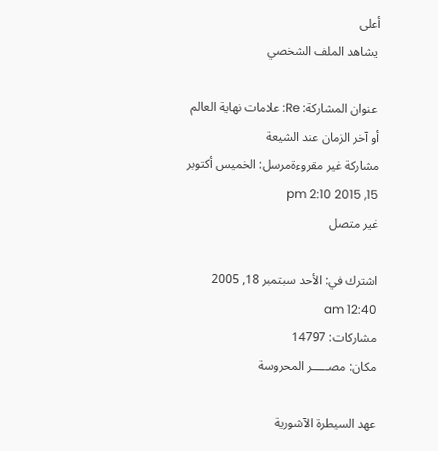أعلى
 يشاهد الملف الشخصي

 عنوان المشاركة: Re: علامات نهاية العالم أو آخر الزمان عند الشيعة
مشاركة غير مقروءةمرسل: الخميس أكتوبر 15, 2015 2:10 pm
غير متصل

اشترك في: الأحد سبتمبر 18, 2005 12:40 am
مشاركات: 14797
مكان: مصـــــر المحروسة

عهد السيطرة الآشورية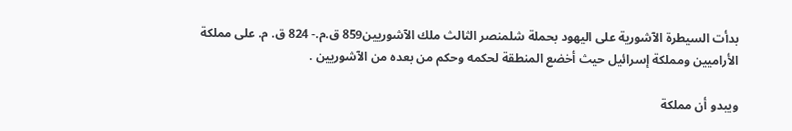بدأت السيطرة الآشورية على اليهود بحملة شلمنصر الثالث ملك الآشوريين859 ق.م.- 824 ق. م. على مملكة الأراميين ومملكة إسرائيل حيث أخضع المنطقة لحكمه وحكم من بعده من الآشوريين .

ويبدو أن مملكة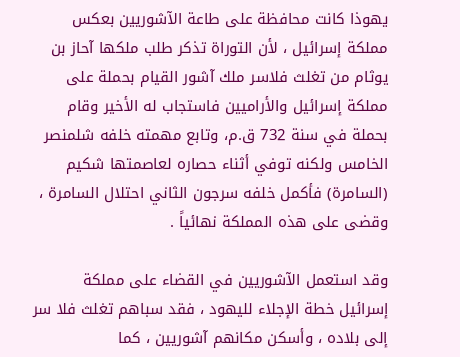يهوذا كانت محافظة على طاعة الآشوريين بعكس مملكة إسرائيل ، لأن التوراة تذكر طلب ملكها آحاز بن يوثام من تغلث فلاسر ملك آشور القيام بحملة على مملكة إسرائيل والأراميين فاستجاب له الأخير وقام بحملة في سنة 732 ق.م، وتابع مهمته خلفه شلمنصر الخامس ولكنه توفي أثناء حصاره لعاصمتها شكيم (السامرة) فأكمل خلفه سرجون الثاني احتلال السامرة ، وقضى على هذه المملكة نهائياً .

وقد استعمل الآشوريين في القضاء على مملكة إسرائيل خطة الإجلاء لليهود ، فقد سباهم تغلث فلا سر إلى بلاده ، وأسكن مكانهم آشوريين ، كما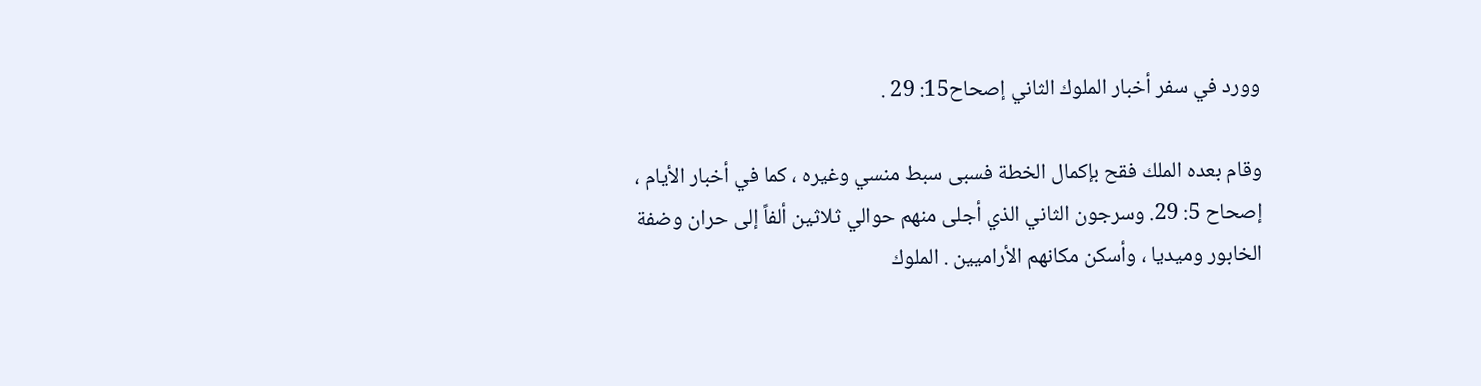وورد في سفر أخبار الملوك الثاني إصحاح15: 29 .

وقام بعده الملك فقح بإكمال الخطة فسبى سبط منسي وغيره ، كما في أخبار الأيام ، إصحاح 5: 29. وسرجون الثاني الذي أجلى منهم حوالي ثلاثين ألفاً إلى حران وضفة الخابور وميديا ، وأسكن مكانهم الأراميين . الملوك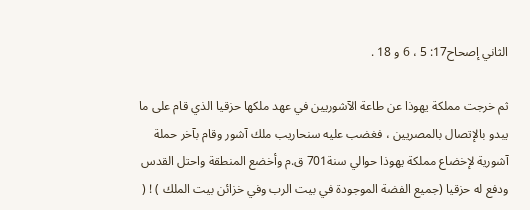الثاني إصحاح17: 5 ، 6 و 18 .

ثم خرجت مملكة يهوذا عن طاعة الآشوريين في عهد ملكها حزقيا الذي قام على ما يبدو بالإتصال بالمصريين ، فغضب عليه سنحاريب ملك آشور وقام بآخر حملة آشورية لإخضاع مملكة يهوذا حوالي سنة701 ق.م وأخضع المنطقة واحتل القدس ودفع له حزقيا (جميع الفضة الموجودة في بيت الرب وفي خزائن بيت الملك ) ! (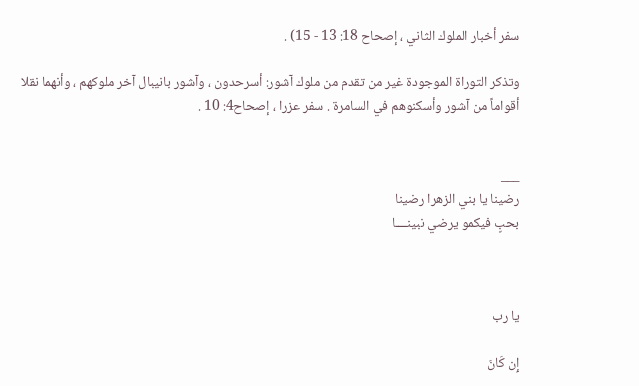سفر أخبار الملوك الثاني ، إصحاح 18: 13 - 15) .

وتذكر التوراة الموجودة غير من تقدم من ملوك آشور: أسرحدون ، وآشور بانيبال آخر ملوكهم ، وأنهما نقلا أقواماً من آشور وأسكنوهم في السامرة . سفر عزرا ، إصحاح4: 10 .


___
رضينا يا بني الزهرا رضينا
بحبٍ فيكمو يرضي نبينــــا



يا رب

إِن كَانَ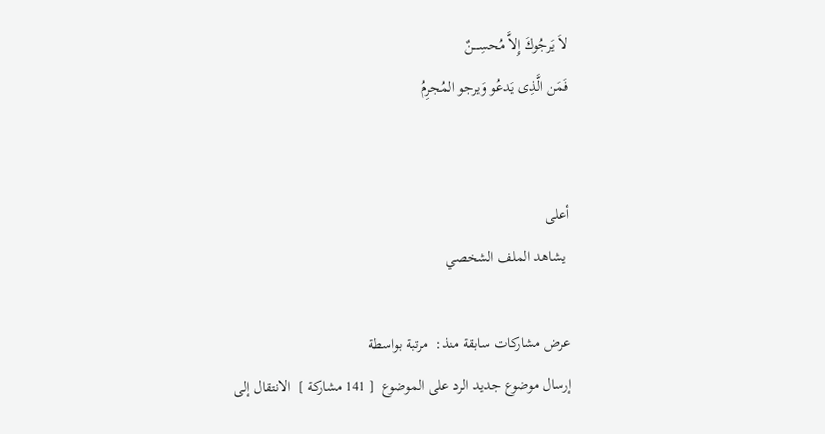لاَ يَرجُوكَ إِلاَّ مُحسِــــنٌ
فَمَن الَّذِى يَدعُو وَيرجو المُجرِمُ


أعلى
 يشاهد الملف الشخصي

عرض مشاركات سابقة منذ:  مرتبة بواسطة
إرسال موضوع جديد الرد على الموضوع  [ 141 مشاركة ]  الانتقال إلى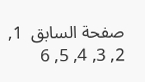صفحة السابق  1, 2, 3, 4, 5, 6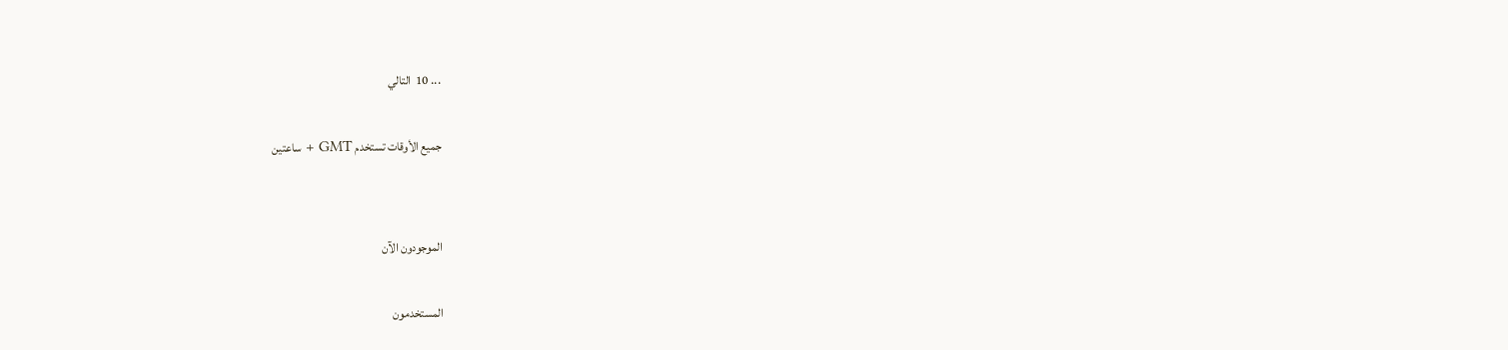... 10  التالي

جميع الأوقات تستخدم GMT + ساعتين


الموجودون الآن

المستخدمون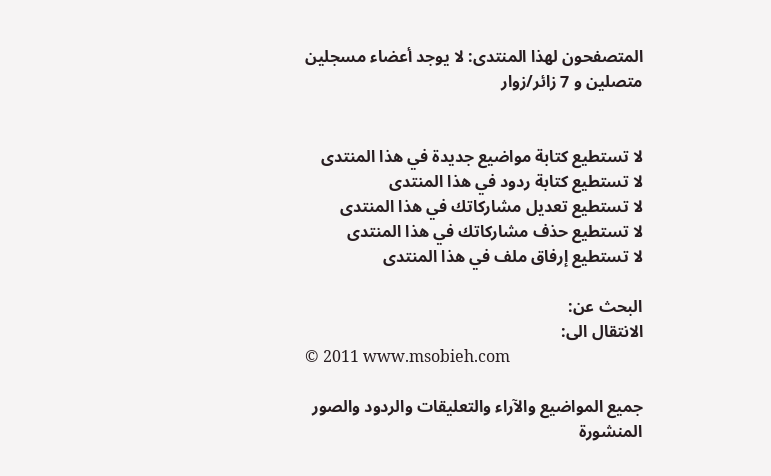المتصفحون لهذا المنتدى: لا يوجد أعضاء مسجلين متصلين و 7 زائر/زوار


لا تستطيع كتابة مواضيع جديدة في هذا المنتدى
لا تستطيع كتابة ردود في هذا المنتدى
لا تستطيع تعديل مشاركاتك في هذا المنتدى
لا تستطيع حذف مشاركاتك في هذا المنتدى
لا تستطيع إرفاق ملف في هذا المنتدى

البحث عن:
الانتقال الى:
© 2011 www.msobieh.com

جميع المواضيع والآراء والتعليقات والردود والصور المنشورة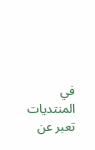في المنتديات تعبر عن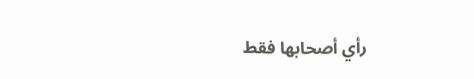رأي أصحابها فقط